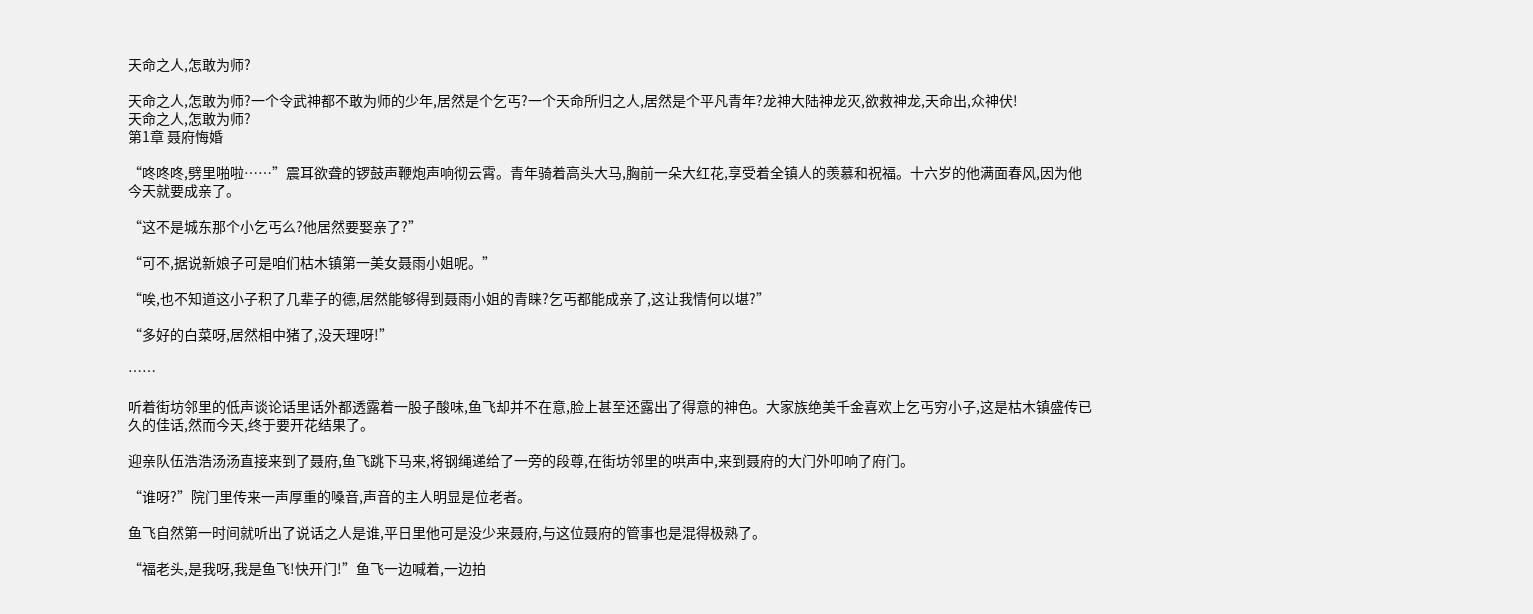天命之人,怎敢为师?

天命之人,怎敢为师?一个令武神都不敢为师的少年,居然是个乞丐?一个天命所归之人,居然是个平凡青年?龙神大陆神龙灭,欲救神龙,天命出,众神伏!
天命之人,怎敢为师?
第1章 聂府悔婚

“咚咚咚,劈里啪啦……”震耳欲聋的锣鼓声鞭炮声响彻云霄。青年骑着高头大马,胸前一朵大红花,享受着全镇人的羡慕和祝福。十六岁的他满面春风,因为他今天就要成亲了。

“这不是城东那个小乞丐么?他居然要娶亲了?”

“可不,据说新娘子可是咱们枯木镇第一美女聂雨小姐呢。”

“唉,也不知道这小子积了几辈子的德,居然能够得到聂雨小姐的青睐?乞丐都能成亲了,这让我情何以堪?”

“多好的白菜呀,居然相中猪了,没天理呀!”

……

听着街坊邻里的低声谈论话里话外都透露着一股子酸味,鱼飞却并不在意,脸上甚至还露出了得意的神色。大家族绝美千金喜欢上乞丐穷小子,这是枯木镇盛传已久的佳话,然而今天,终于要开花结果了。

迎亲队伍浩浩汤汤直接来到了聂府,鱼飞跳下马来,将钢绳递给了一旁的段尊,在街坊邻里的哄声中,来到聂府的大门外叩响了府门。

“谁呀?”院门里传来一声厚重的嗓音,声音的主人明显是位老者。

鱼飞自然第一时间就听出了说话之人是谁,平日里他可是没少来聂府,与这位聂府的管事也是混得极熟了。

“福老头,是我呀,我是鱼飞!快开门!”鱼飞一边喊着,一边拍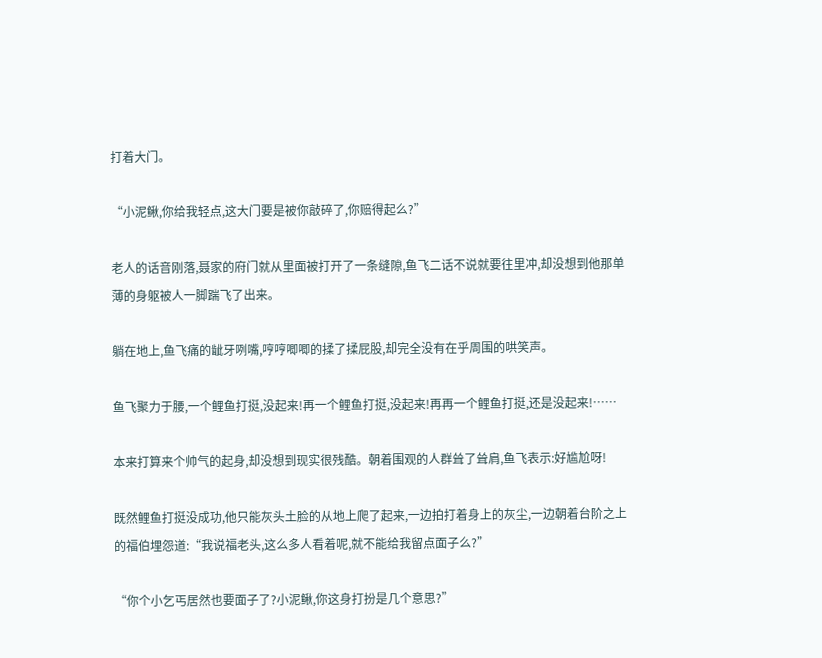打着大门。

“小泥鳅,你给我轻点,这大门要是被你敲碎了,你赔得起么?”

老人的话音刚落,聂家的府门就从里面被打开了一条缝隙,鱼飞二话不说就要往里冲,却没想到他那单薄的身躯被人一脚踹飞了出来。

躺在地上,鱼飞痛的龇牙咧嘴,哼哼唧唧的揉了揉屁股,却完全没有在乎周围的哄笑声。

鱼飞聚力于腰,一个鲤鱼打挺,没起来!再一个鲤鱼打挺,没起来!再再一个鲤鱼打挺,还是没起来!……

本来打算来个帅气的起身,却没想到现实很残酷。朝着围观的人群耸了耸肩,鱼飞表示:好尴尬呀!

既然鲤鱼打挺没成功,他只能灰头土脸的从地上爬了起来,一边拍打着身上的灰尘,一边朝着台阶之上的福伯埋怨道:“我说福老头,这么多人看着呢,就不能给我留点面子么?”

“你个小乞丐居然也要面子了?小泥鳅,你这身打扮是几个意思?”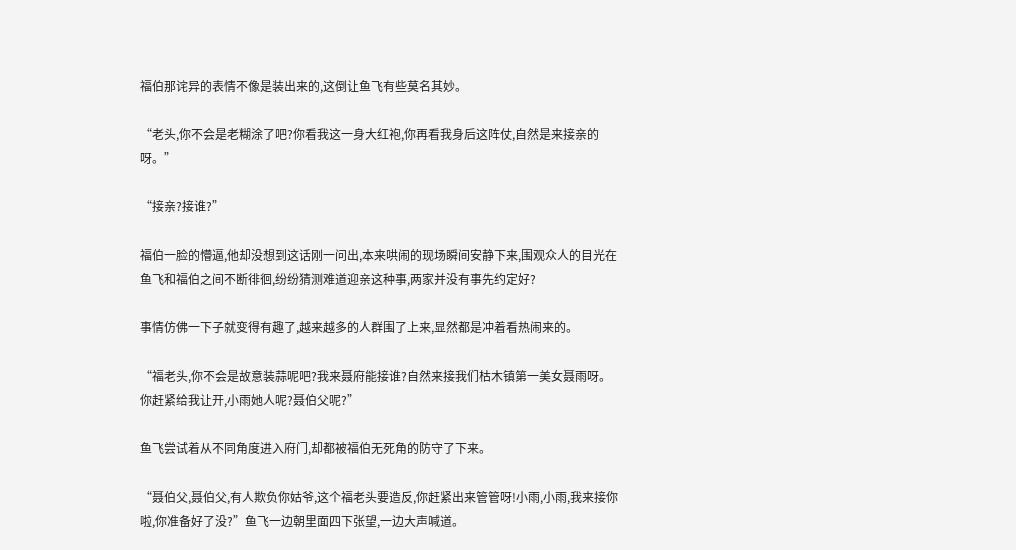福伯那诧异的表情不像是装出来的,这倒让鱼飞有些莫名其妙。

“老头,你不会是老糊涂了吧?你看我这一身大红袍,你再看我身后这阵仗,自然是来接亲的呀。”

“接亲?接谁?”

福伯一脸的懵逼,他却没想到这话刚一问出,本来哄闹的现场瞬间安静下来,围观众人的目光在鱼飞和福伯之间不断徘徊,纷纷猜测难道迎亲这种事,两家并没有事先约定好?

事情仿佛一下子就变得有趣了,越来越多的人群围了上来,显然都是冲着看热闹来的。

“福老头,你不会是故意装蒜呢吧?我来聂府能接谁?自然来接我们枯木镇第一美女聂雨呀。你赶紧给我让开,小雨她人呢?聂伯父呢?”

鱼飞尝试着从不同角度进入府门,却都被福伯无死角的防守了下来。

“聂伯父,聂伯父,有人欺负你姑爷,这个福老头要造反,你赶紧出来管管呀!小雨,小雨,我来接你啦,你准备好了没?”鱼飞一边朝里面四下张望,一边大声喊道。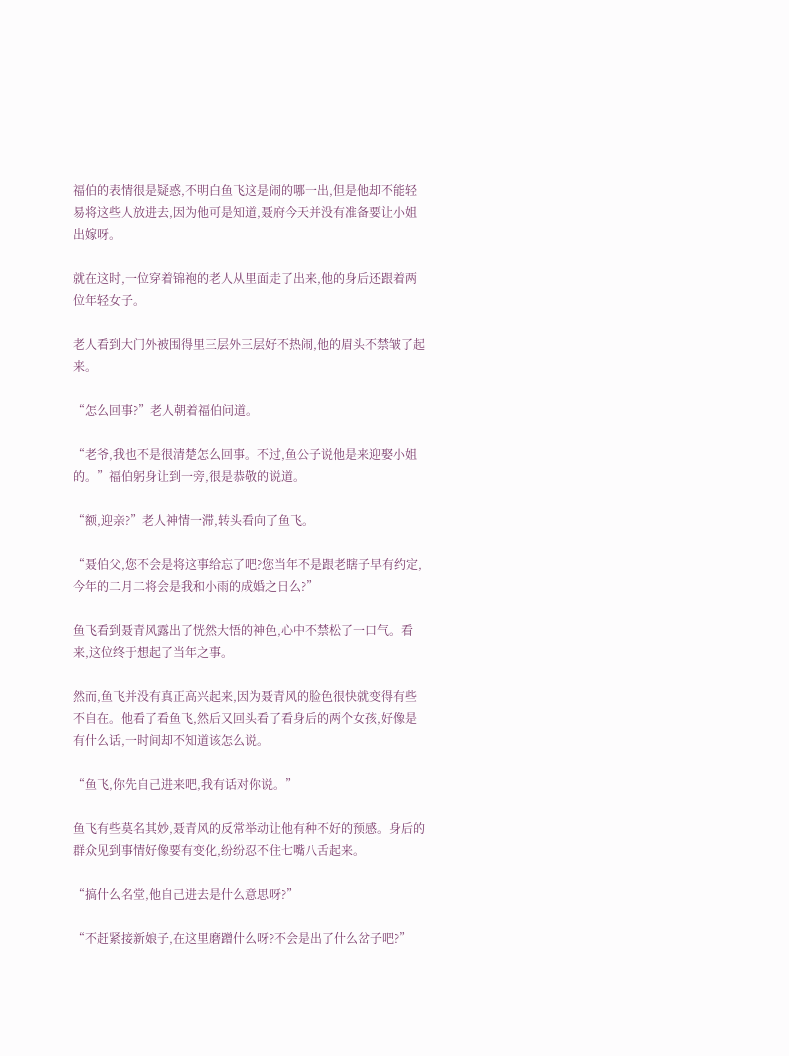福伯的表情很是疑惑,不明白鱼飞这是闹的哪一出,但是他却不能轻易将这些人放进去,因为他可是知道,聂府今天并没有准备要让小姐出嫁呀。

就在这时,一位穿着锦袍的老人从里面走了出来,他的身后还跟着两位年轻女子。

老人看到大门外被围得里三层外三层好不热闹,他的眉头不禁皱了起来。

“怎么回事?”老人朝着福伯问道。

“老爷,我也不是很清楚怎么回事。不过,鱼公子说他是来迎娶小姐的。”福伯躬身让到一旁,很是恭敬的说道。

“额,迎亲?”老人神情一滞,转头看向了鱼飞。

“聂伯父,您不会是将这事给忘了吧?您当年不是跟老瞎子早有约定,今年的二月二将会是我和小雨的成婚之日么?”

鱼飞看到聂青风露出了恍然大悟的神色,心中不禁松了一口气。看来,这位终于想起了当年之事。

然而,鱼飞并没有真正高兴起来,因为聂青风的脸色很快就变得有些不自在。他看了看鱼飞,然后又回头看了看身后的两个女孩,好像是有什么话,一时间却不知道该怎么说。

“鱼飞,你先自己进来吧,我有话对你说。”

鱼飞有些莫名其妙,聂青风的反常举动让他有种不好的预感。身后的群众见到事情好像要有变化,纷纷忍不住七嘴八舌起来。

“搞什么名堂,他自己进去是什么意思呀?”

“不赶紧接新娘子,在这里磨蹭什么呀?不会是出了什么岔子吧?”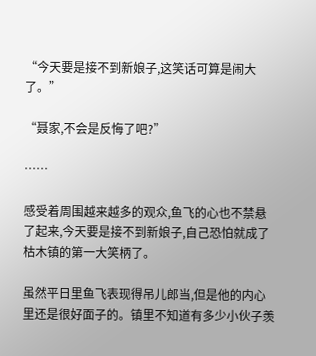“今天要是接不到新娘子,这笑话可算是闹大了。”

“聂家,不会是反悔了吧?”

……

感受着周围越来越多的观众,鱼飞的心也不禁悬了起来,今天要是接不到新娘子,自己恐怕就成了枯木镇的第一大笑柄了。

虽然平日里鱼飞表现得吊儿郎当,但是他的内心里还是很好面子的。镇里不知道有多少小伙子羡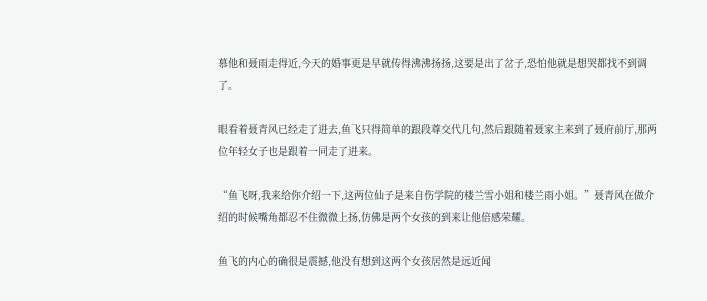慕他和聂雨走得近,今天的婚事更是早就传得沸沸扬扬,这要是出了岔子,恐怕他就是想哭都找不到调了。

眼看着聂青风已经走了进去,鱼飞只得简单的跟段尊交代几句,然后跟随着聂家主来到了聂府前厅,那两位年轻女子也是跟着一同走了进来。

“鱼飞呀,我来给你介绍一下,这两位仙子是来自伤学院的楼兰雪小姐和楼兰雨小姐。”聂青风在做介绍的时候嘴角都忍不住微微上扬,仿佛是两个女孩的到来让他倍感荣耀。

鱼飞的内心的确很是震撼,他没有想到这两个女孩居然是远近闻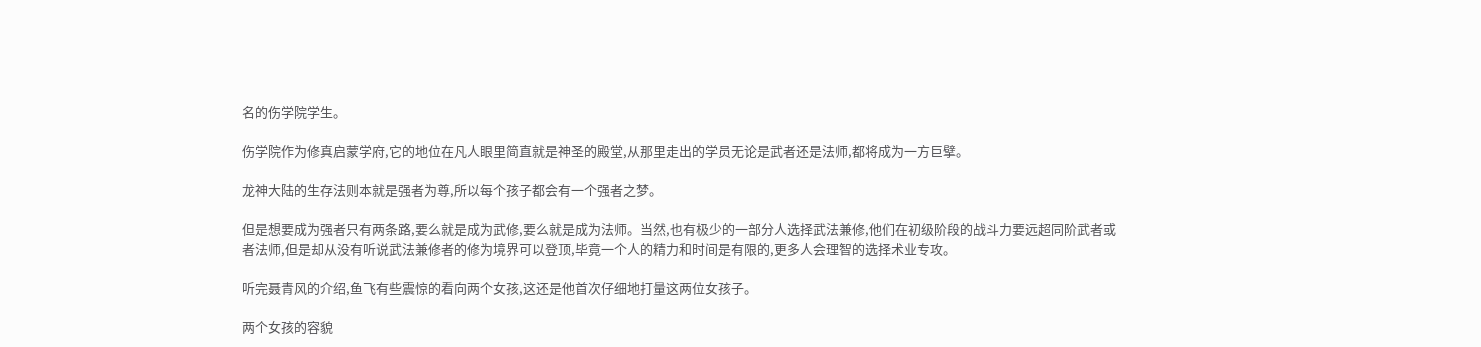名的伤学院学生。

伤学院作为修真启蒙学府,它的地位在凡人眼里简直就是神圣的殿堂,从那里走出的学员无论是武者还是法师,都将成为一方巨擘。

龙神大陆的生存法则本就是强者为尊,所以每个孩子都会有一个强者之梦。

但是想要成为强者只有两条路,要么就是成为武修,要么就是成为法师。当然,也有极少的一部分人选择武法兼修,他们在初级阶段的战斗力要远超同阶武者或者法师,但是却从没有听说武法兼修者的修为境界可以登顶,毕竟一个人的精力和时间是有限的,更多人会理智的选择术业专攻。

听完聂青风的介绍,鱼飞有些震惊的看向两个女孩,这还是他首次仔细地打量这两位女孩子。

两个女孩的容貌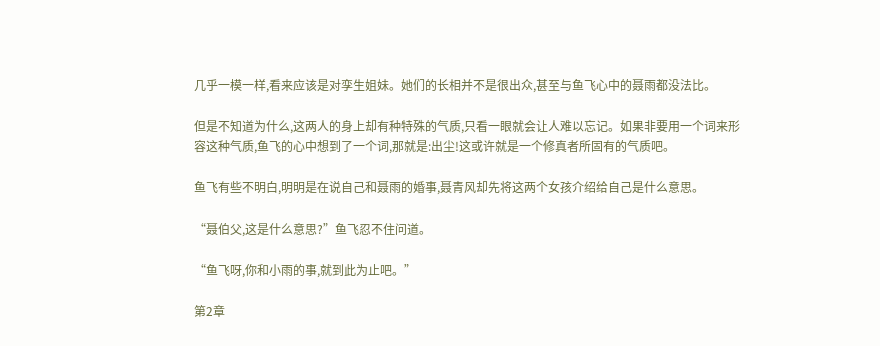几乎一模一样,看来应该是对孪生姐妹。她们的长相并不是很出众,甚至与鱼飞心中的聂雨都没法比。

但是不知道为什么,这两人的身上却有种特殊的气质,只看一眼就会让人难以忘记。如果非要用一个词来形容这种气质,鱼飞的心中想到了一个词,那就是:出尘!这或许就是一个修真者所固有的气质吧。

鱼飞有些不明白,明明是在说自己和聂雨的婚事,聂青风却先将这两个女孩介绍给自己是什么意思。

“聂伯父,这是什么意思?”鱼飞忍不住问道。

“鱼飞呀,你和小雨的事,就到此为止吧。”

第2章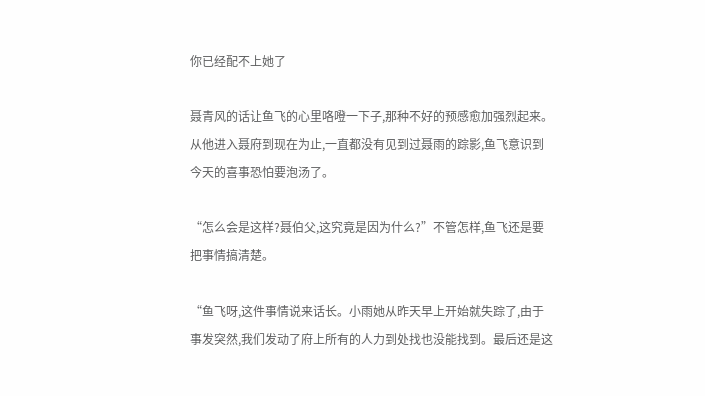你已经配不上她了

聂青风的话让鱼飞的心里咯噔一下子,那种不好的预感愈加强烈起来。从他进入聂府到现在为止,一直都没有见到过聂雨的踪影,鱼飞意识到今天的喜事恐怕要泡汤了。

“怎么会是这样?聂伯父,这究竟是因为什么?”不管怎样,鱼飞还是要把事情搞清楚。

“鱼飞呀,这件事情说来话长。小雨她从昨天早上开始就失踪了,由于事发突然,我们发动了府上所有的人力到处找也没能找到。最后还是这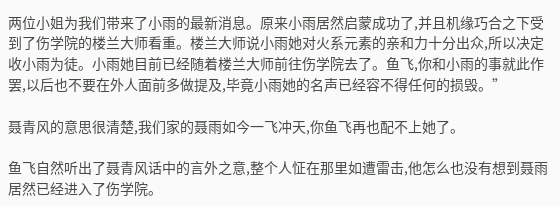两位小姐为我们带来了小雨的最新消息。原来小雨居然启蒙成功了,并且机缘巧合之下受到了伤学院的楼兰大师看重。楼兰大师说小雨她对火系元素的亲和力十分出众,所以决定收小雨为徒。小雨她目前已经随着楼兰大师前往伤学院去了。鱼飞,你和小雨的事就此作罢,以后也不要在外人面前多做提及,毕竟小雨她的名声已经容不得任何的损毁。”

聂青风的意思很清楚,我们家的聂雨如今一飞冲天,你鱼飞再也配不上她了。

鱼飞自然听出了聂青风话中的言外之意,整个人怔在那里如遭雷击,他怎么也没有想到聂雨居然已经进入了伤学院。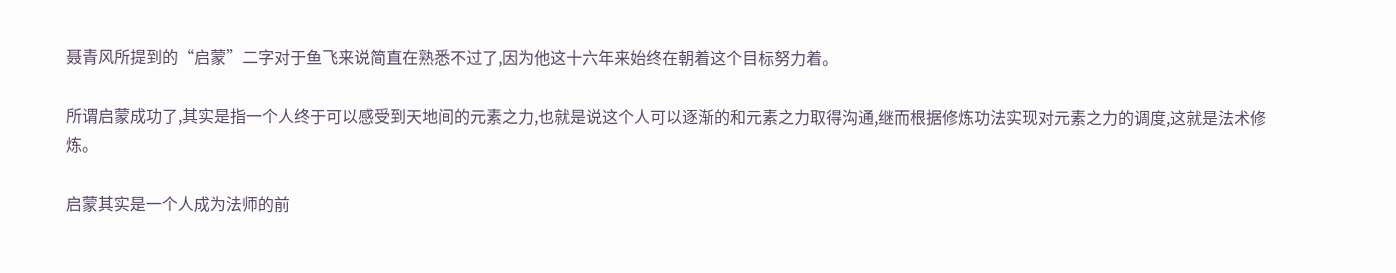聂青风所提到的“启蒙”二字对于鱼飞来说简直在熟悉不过了,因为他这十六年来始终在朝着这个目标努力着。

所谓启蒙成功了,其实是指一个人终于可以感受到天地间的元素之力,也就是说这个人可以逐渐的和元素之力取得沟通,继而根据修炼功法实现对元素之力的调度,这就是法术修炼。

启蒙其实是一个人成为法师的前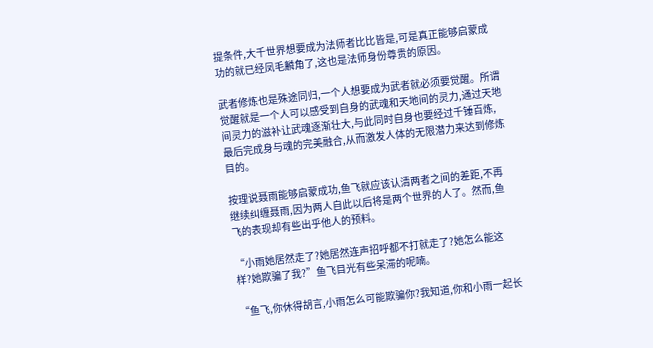提条件,大千世界想要成为法师者比比皆是,可是真正能够启蒙成功的就已经凤毛麟角了,这也是法师身份尊贵的原因。

武者修炼也是殊途同归,一个人想要成为武者就必须要觉醒。所谓觉醒就是一个人可以感受到自身的武魂和天地间的灵力,通过天地间灵力的滋补让武魂逐渐壮大,与此同时自身也要经过千锤百炼,最后完成身与魂的完美融合,从而激发人体的无限潜力来达到修炼目的。

按理说聂雨能够启蒙成功,鱼飞就应该认清两者之间的差距,不再继续纠缠聂雨,因为两人自此以后将是两个世界的人了。然而,鱼飞的表现却有些出乎他人的预料。

“小雨她居然走了?她居然连声招呼都不打就走了?她怎么能这样?她欺骗了我?”鱼飞目光有些呆滞的呢喃。

“鱼飞,你休得胡言,小雨怎么可能欺骗你?我知道,你和小雨一起长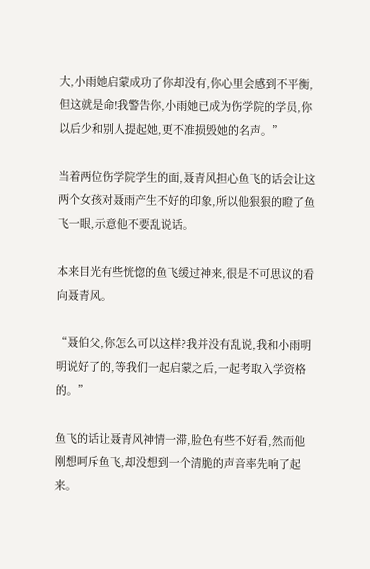大,小雨她启蒙成功了你却没有,你心里会感到不平衡,但这就是命!我警告你,小雨她已成为伤学院的学员,你以后少和别人提起她,更不准损毁她的名声。”

当着两位伤学院学生的面,聂青风担心鱼飞的话会让这两个女孩对聂雨产生不好的印象,所以他狠狠的瞪了鱼飞一眼,示意他不要乱说话。

本来目光有些恍惚的鱼飞缓过神来,很是不可思议的看向聂青风。

“聂伯父,你怎么可以这样?我并没有乱说,我和小雨明明说好了的,等我们一起启蒙之后,一起考取入学资格的。”

鱼飞的话让聂青风神情一滞,脸色有些不好看,然而他刚想呵斥鱼飞,却没想到一个清脆的声音率先响了起来。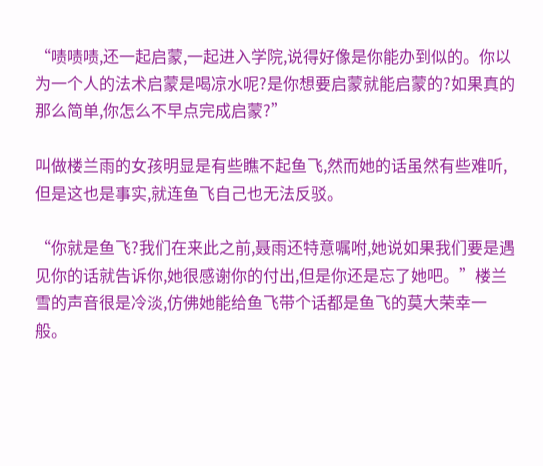“啧啧啧,还一起启蒙,一起进入学院,说得好像是你能办到似的。你以为一个人的法术启蒙是喝凉水呢?是你想要启蒙就能启蒙的?如果真的那么简单,你怎么不早点完成启蒙?”

叫做楼兰雨的女孩明显是有些瞧不起鱼飞,然而她的话虽然有些难听,但是这也是事实,就连鱼飞自己也无法反驳。

“你就是鱼飞?我们在来此之前,聂雨还特意嘱咐,她说如果我们要是遇见你的话就告诉你,她很感谢你的付出,但是你还是忘了她吧。”楼兰雪的声音很是冷淡,仿佛她能给鱼飞带个话都是鱼飞的莫大荣幸一般。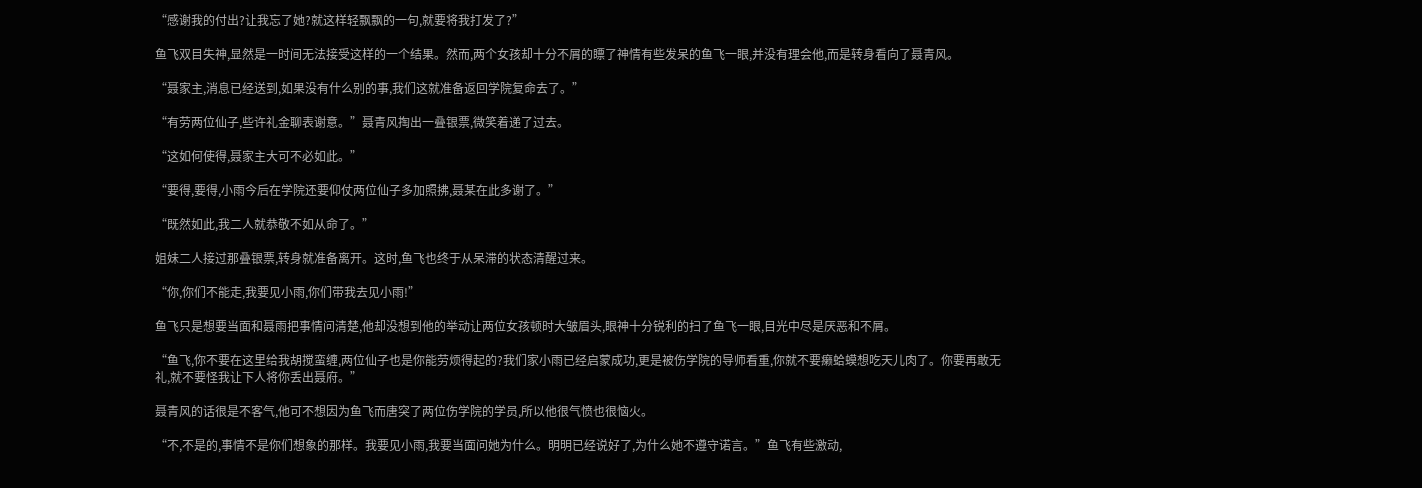“感谢我的付出?让我忘了她?就这样轻飘飘的一句,就要将我打发了?”

鱼飞双目失神,显然是一时间无法接受这样的一个结果。然而,两个女孩却十分不屑的瞟了神情有些发呆的鱼飞一眼,并没有理会他,而是转身看向了聂青风。

“聂家主,消息已经送到,如果没有什么别的事,我们这就准备返回学院复命去了。”

“有劳两位仙子,些许礼金聊表谢意。”聂青风掏出一叠银票,微笑着递了过去。

“这如何使得,聂家主大可不必如此。”

“要得,要得,小雨今后在学院还要仰仗两位仙子多加照拂,聂某在此多谢了。”

“既然如此,我二人就恭敬不如从命了。”

姐妹二人接过那叠银票,转身就准备离开。这时,鱼飞也终于从呆滞的状态清醒过来。

“你,你们不能走,我要见小雨,你们带我去见小雨!”

鱼飞只是想要当面和聂雨把事情问清楚,他却没想到他的举动让两位女孩顿时大皱眉头,眼神十分锐利的扫了鱼飞一眼,目光中尽是厌恶和不屑。

“鱼飞,你不要在这里给我胡搅蛮缠,两位仙子也是你能劳烦得起的?我们家小雨已经启蒙成功,更是被伤学院的导师看重,你就不要癞蛤蟆想吃天儿肉了。你要再敢无礼,就不要怪我让下人将你丢出聂府。”

聂青风的话很是不客气,他可不想因为鱼飞而唐突了两位伤学院的学员,所以他很气愤也很恼火。

“不,不是的,事情不是你们想象的那样。我要见小雨,我要当面问她为什么。明明已经说好了,为什么她不遵守诺言。”鱼飞有些激动,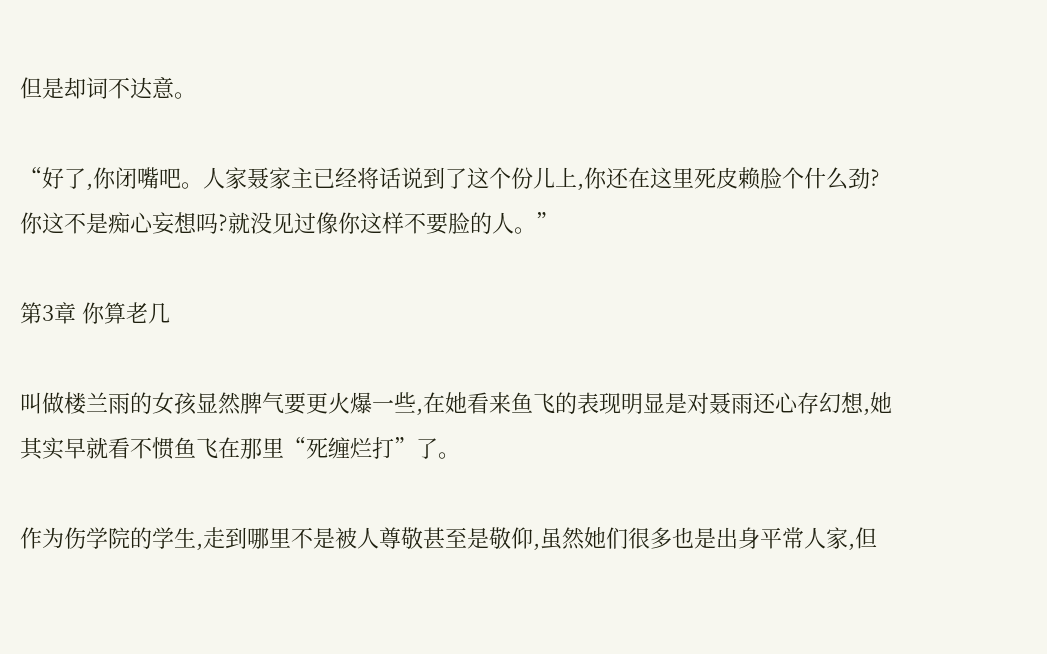但是却词不达意。

“好了,你闭嘴吧。人家聂家主已经将话说到了这个份儿上,你还在这里死皮赖脸个什么劲?你这不是痴心妄想吗?就没见过像你这样不要脸的人。”

第3章 你算老几

叫做楼兰雨的女孩显然脾气要更火爆一些,在她看来鱼飞的表现明显是对聂雨还心存幻想,她其实早就看不惯鱼飞在那里“死缠烂打”了。

作为伤学院的学生,走到哪里不是被人尊敬甚至是敬仰,虽然她们很多也是出身平常人家,但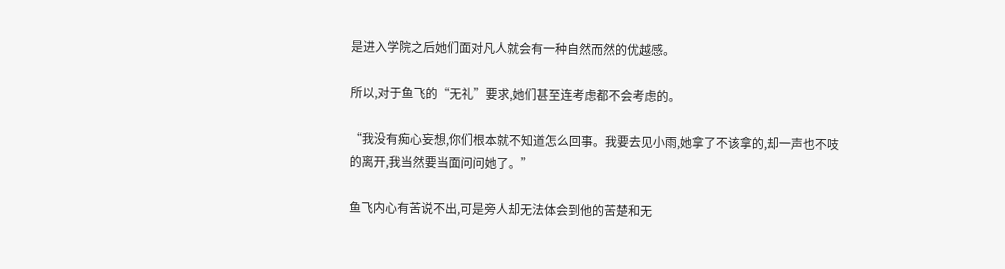是进入学院之后她们面对凡人就会有一种自然而然的优越感。

所以,对于鱼飞的“无礼”要求,她们甚至连考虑都不会考虑的。

“我没有痴心妄想,你们根本就不知道怎么回事。我要去见小雨,她拿了不该拿的,却一声也不吱的离开,我当然要当面问问她了。”

鱼飞内心有苦说不出,可是旁人却无法体会到他的苦楚和无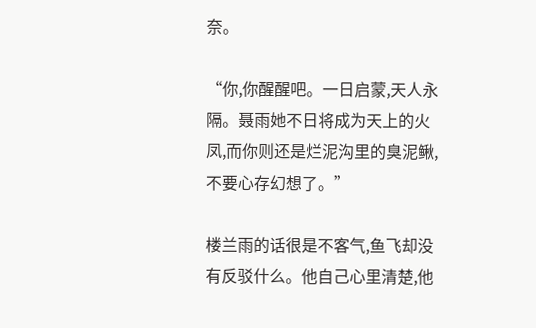奈。

“你,你醒醒吧。一日启蒙,天人永隔。聂雨她不日将成为天上的火凤,而你则还是烂泥沟里的臭泥鳅,不要心存幻想了。”

楼兰雨的话很是不客气,鱼飞却没有反驳什么。他自己心里清楚,他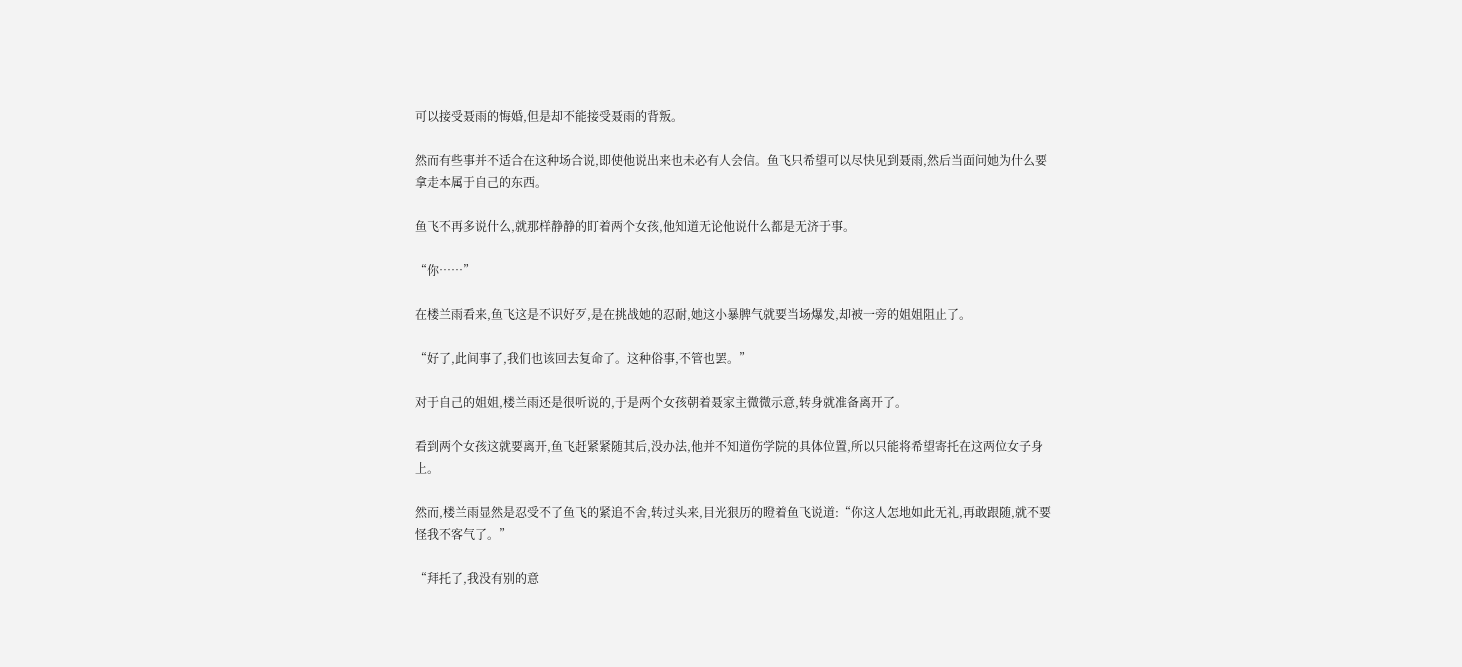可以接受聂雨的悔婚,但是却不能接受聂雨的背叛。

然而有些事并不适合在这种场合说,即使他说出来也未必有人会信。鱼飞只希望可以尽快见到聂雨,然后当面问她为什么要拿走本属于自己的东西。

鱼飞不再多说什么,就那样静静的盯着两个女孩,他知道无论他说什么都是无济于事。

“你……”

在楼兰雨看来,鱼飞这是不识好歹,是在挑战她的忍耐,她这小暴脾气就要当场爆发,却被一旁的姐姐阻止了。

“好了,此间事了,我们也该回去复命了。这种俗事,不管也罢。”

对于自己的姐姐,楼兰雨还是很听说的,于是两个女孩朝着聂家主微微示意,转身就准备离开了。

看到两个女孩这就要离开,鱼飞赶紧紧随其后,没办法,他并不知道伤学院的具体位置,所以只能将希望寄托在这两位女子身上。

然而,楼兰雨显然是忍受不了鱼飞的紧追不舍,转过头来,目光狠历的瞪着鱼飞说道:“你这人怎地如此无礼,再敢跟随,就不要怪我不客气了。”

“拜托了,我没有别的意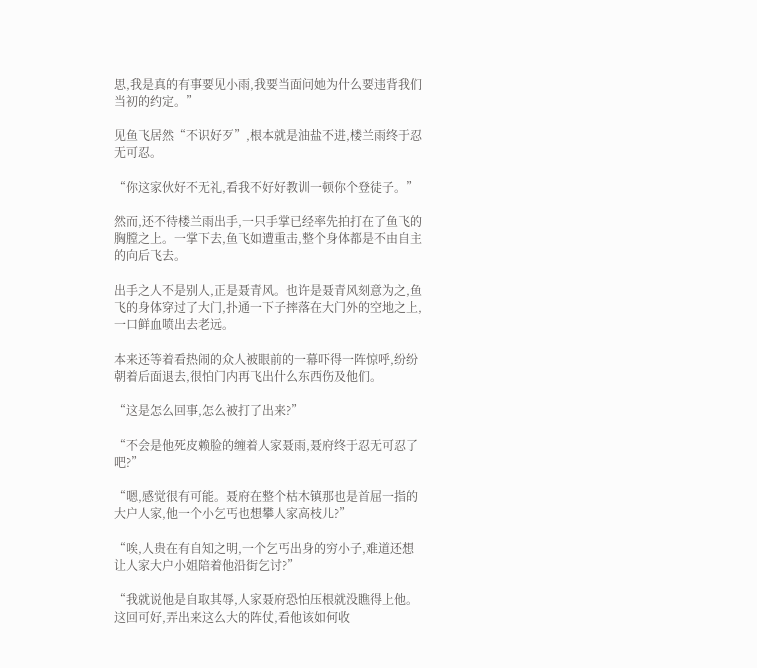思,我是真的有事要见小雨,我要当面问她为什么要违背我们当初的约定。”

见鱼飞居然“不识好歹”,根本就是油盐不进,楼兰雨终于忍无可忍。

“你这家伙好不无礼,看我不好好教训一顿你个登徒子。”

然而,还不待楼兰雨出手,一只手掌已经率先拍打在了鱼飞的胸膛之上。一掌下去,鱼飞如遭重击,整个身体都是不由自主的向后飞去。

出手之人不是别人,正是聂青风。也许是聂青风刻意为之,鱼飞的身体穿过了大门,扑通一下子摔落在大门外的空地之上,一口鲜血喷出去老远。

本来还等着看热闹的众人被眼前的一幕吓得一阵惊呼,纷纷朝着后面退去,很怕门内再飞出什么东西伤及他们。

“这是怎么回事,怎么被打了出来?”

“不会是他死皮赖脸的缠着人家聂雨,聂府终于忍无可忍了吧?”

“嗯,感觉很有可能。聂府在整个枯木镇那也是首屈一指的大户人家,他一个小乞丐也想攀人家高枝儿?”

“唉,人贵在有自知之明,一个乞丐出身的穷小子,难道还想让人家大户小姐陪着他沿街乞讨?”

“我就说他是自取其辱,人家聂府恐怕压根就没瞧得上他。这回可好,弄出来这么大的阵仗,看他该如何收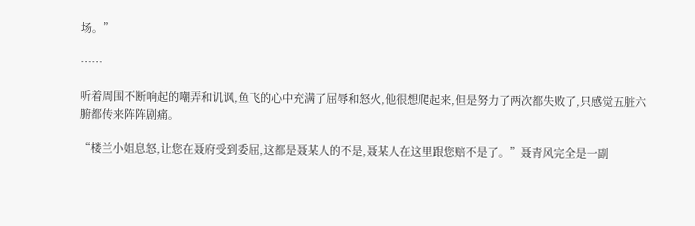场。”

……

听着周围不断响起的嘲弄和讥讽,鱼飞的心中充满了屈辱和怒火,他很想爬起来,但是努力了两次都失败了,只感觉五脏六腑都传来阵阵剧痛。

“楼兰小姐息怒,让您在聂府受到委屈,这都是聂某人的不是,聂某人在这里跟您赔不是了。”聂青风完全是一副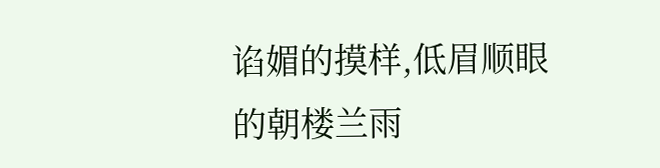谄媚的摸样,低眉顺眼的朝楼兰雨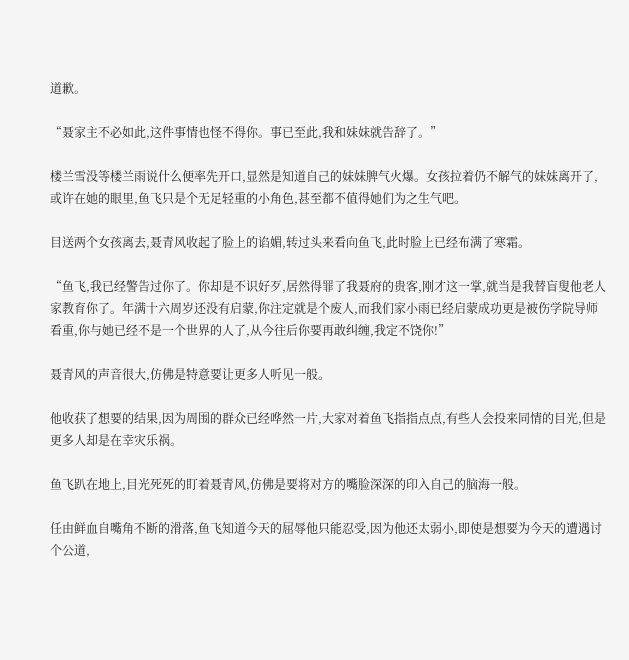道歉。

“聂家主不必如此,这件事情也怪不得你。事已至此,我和妹妹就告辞了。”

楼兰雪没等楼兰雨说什么便率先开口,显然是知道自己的妹妹脾气火爆。女孩拉着仍不解气的妹妹离开了,或许在她的眼里,鱼飞只是个无足轻重的小角色,甚至都不值得她们为之生气吧。

目送两个女孩离去,聂青风收起了脸上的谄媚,转过头来看向鱼飞,此时脸上已经布满了寒霜。

“鱼飞,我已经警告过你了。你却是不识好歹,居然得罪了我聂府的贵客,刚才这一掌,就当是我替盲叟他老人家教育你了。年满十六周岁还没有启蒙,你注定就是个废人,而我们家小雨已经启蒙成功更是被伤学院导师看重,你与她已经不是一个世界的人了,从今往后你要再敢纠缠,我定不饶你!”

聂青风的声音很大,仿佛是特意要让更多人听见一般。

他收获了想要的结果,因为周围的群众已经哗然一片,大家对着鱼飞指指点点,有些人会投来同情的目光,但是更多人却是在幸灾乐祸。

鱼飞趴在地上,目光死死的盯着聂青风,仿佛是要将对方的嘴脸深深的印入自己的脑海一般。

任由鲜血自嘴角不断的滑落,鱼飞知道今天的屈辱他只能忍受,因为他还太弱小,即使是想要为今天的遭遇讨个公道,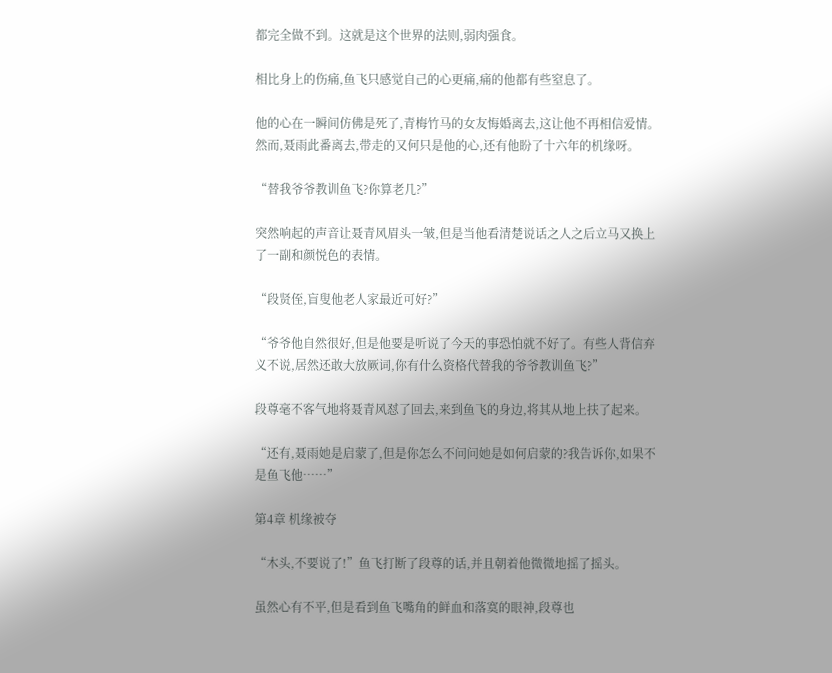都完全做不到。这就是这个世界的法则,弱肉强食。

相比身上的伤痛,鱼飞只感觉自己的心更痛,痛的他都有些窒息了。

他的心在一瞬间仿佛是死了,青梅竹马的女友悔婚离去,这让他不再相信爱情。然而,聂雨此番离去,带走的又何只是他的心,还有他盼了十六年的机缘呀。

“替我爷爷教训鱼飞?你算老几?”

突然响起的声音让聂青风眉头一皱,但是当他看清楚说话之人之后立马又换上了一副和颜悦色的表情。

“段贤侄,盲叟他老人家最近可好?”

“爷爷他自然很好,但是他要是听说了今天的事恐怕就不好了。有些人背信弃义不说,居然还敢大放厥词,你有什么资格代替我的爷爷教训鱼飞?”

段尊毫不客气地将聂青风怼了回去,来到鱼飞的身边,将其从地上扶了起来。

“还有,聂雨她是启蒙了,但是你怎么不问问她是如何启蒙的?我告诉你,如果不是鱼飞他……”

第4章 机缘被夺

“木头,不要说了!”鱼飞打断了段尊的话,并且朝着他微微地摇了摇头。

虽然心有不平,但是看到鱼飞嘴角的鲜血和落寞的眼神,段尊也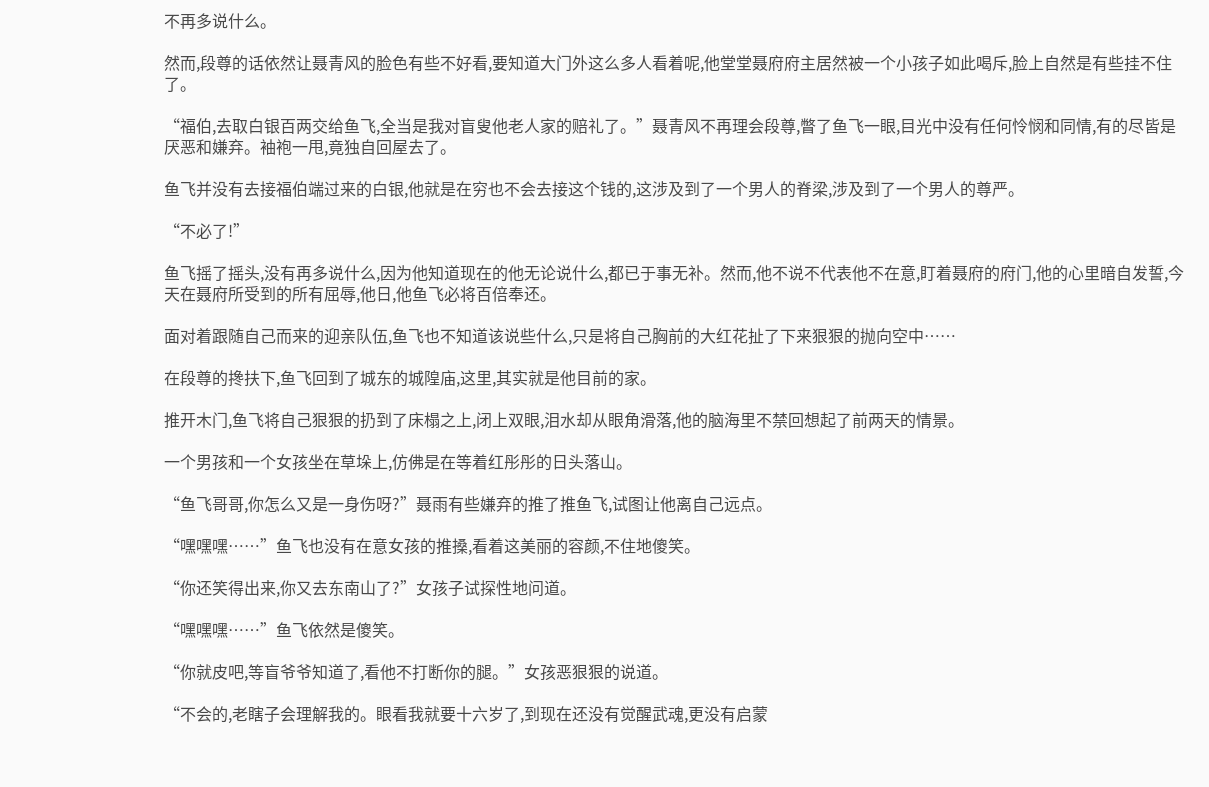不再多说什么。

然而,段尊的话依然让聂青风的脸色有些不好看,要知道大门外这么多人看着呢,他堂堂聂府府主居然被一个小孩子如此喝斥,脸上自然是有些挂不住了。

“福伯,去取白银百两交给鱼飞,全当是我对盲叟他老人家的赔礼了。”聂青风不再理会段尊,瞥了鱼飞一眼,目光中没有任何怜悯和同情,有的尽皆是厌恶和嫌弃。袖袍一甩,竟独自回屋去了。

鱼飞并没有去接福伯端过来的白银,他就是在穷也不会去接这个钱的,这涉及到了一个男人的脊梁,涉及到了一个男人的尊严。

“不必了!”

鱼飞摇了摇头,没有再多说什么,因为他知道现在的他无论说什么,都已于事无补。然而,他不说不代表他不在意,盯着聂府的府门,他的心里暗自发誓,今天在聂府所受到的所有屈辱,他日,他鱼飞必将百倍奉还。

面对着跟随自己而来的迎亲队伍,鱼飞也不知道该说些什么,只是将自己胸前的大红花扯了下来狠狠的抛向空中……

在段尊的搀扶下,鱼飞回到了城东的城隍庙,这里,其实就是他目前的家。

推开木门,鱼飞将自己狠狠的扔到了床榻之上,闭上双眼,泪水却从眼角滑落,他的脑海里不禁回想起了前两天的情景。

一个男孩和一个女孩坐在草垛上,仿佛是在等着红彤彤的日头落山。

“鱼飞哥哥,你怎么又是一身伤呀?”聂雨有些嫌弃的推了推鱼飞,试图让他离自己远点。

“嘿嘿嘿……”鱼飞也没有在意女孩的推搡,看着这美丽的容颜,不住地傻笑。

“你还笑得出来,你又去东南山了?”女孩子试探性地问道。

“嘿嘿嘿……”鱼飞依然是傻笑。

“你就皮吧,等盲爷爷知道了,看他不打断你的腿。”女孩恶狠狠的说道。

“不会的,老瞎子会理解我的。眼看我就要十六岁了,到现在还没有觉醒武魂,更没有启蒙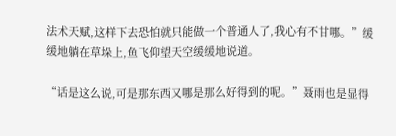法术天赋,这样下去恐怕就只能做一个普通人了,我心有不甘哪。”缓缓地躺在草垛上,鱼飞仰望天空缓缓地说道。

“话是这么说,可是那东西又哪是那么好得到的呢。”聂雨也是显得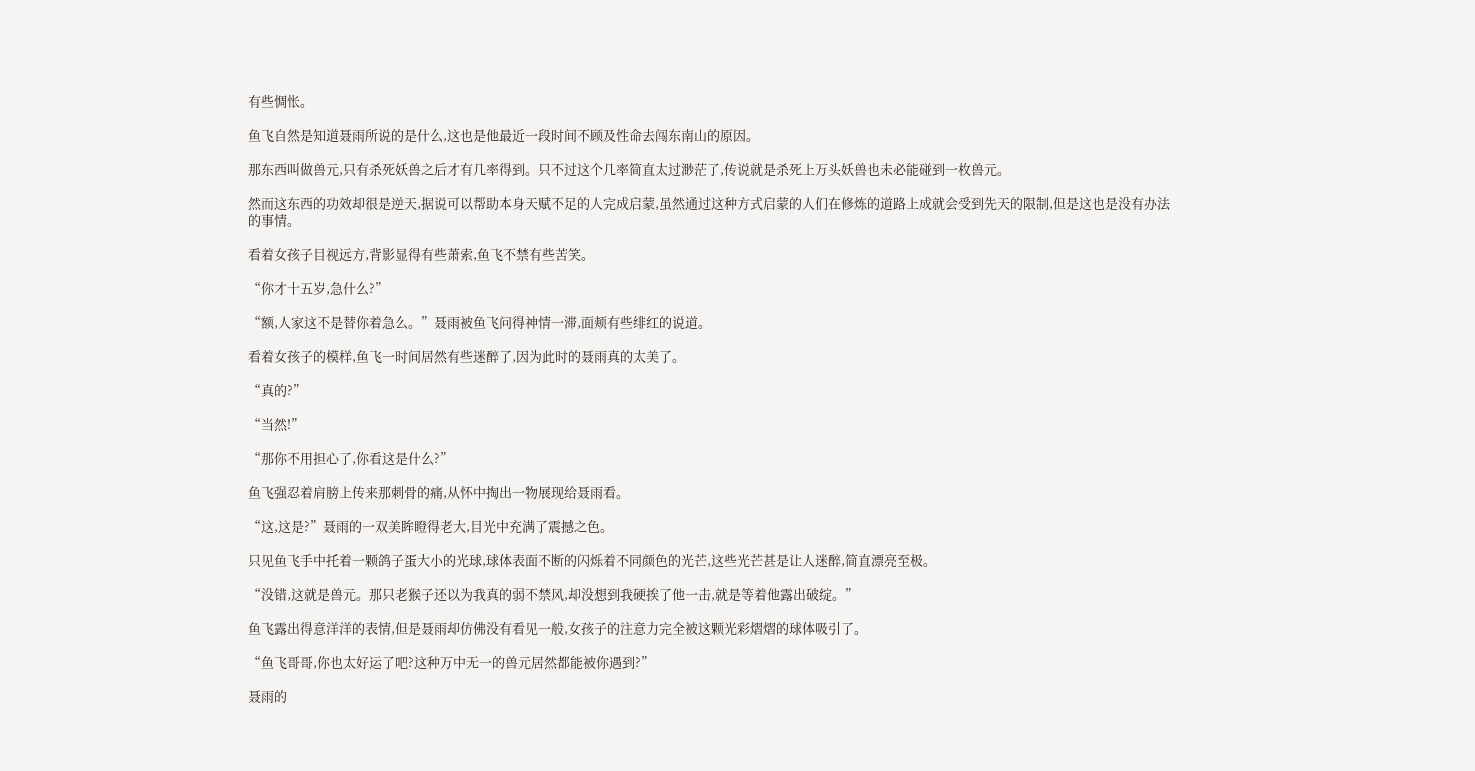有些惆怅。

鱼飞自然是知道聂雨所说的是什么,这也是他最近一段时间不顾及性命去闯东南山的原因。

那东西叫做兽元,只有杀死妖兽之后才有几率得到。只不过这个几率简直太过渺茫了,传说就是杀死上万头妖兽也未必能碰到一枚兽元。

然而这东西的功效却很是逆天,据说可以帮助本身天赋不足的人完成启蒙,虽然通过这种方式启蒙的人们在修炼的道路上成就会受到先天的限制,但是这也是没有办法的事情。

看着女孩子目视远方,背影显得有些萧索,鱼飞不禁有些苦笑。

“你才十五岁,急什么?”

“额,人家这不是替你着急么。”聂雨被鱼飞问得神情一滞,面颊有些绯红的说道。

看着女孩子的模样,鱼飞一时间居然有些迷醉了,因为此时的聂雨真的太美了。

“真的?”

“当然!”

“那你不用担心了,你看这是什么?”

鱼飞强忍着肩膀上传来那刺骨的痛,从怀中掏出一物展现给聂雨看。

“这,这是?”聂雨的一双美眸瞪得老大,目光中充满了震撼之色。

只见鱼飞手中托着一颗鸽子蛋大小的光球,球体表面不断的闪烁着不同颜色的光芒,这些光芒甚是让人迷醉,简直漂亮至极。

“没错,这就是兽元。那只老猴子还以为我真的弱不禁风,却没想到我硬挨了他一击,就是等着他露出破绽。”

鱼飞露出得意洋洋的表情,但是聂雨却仿佛没有看见一般,女孩子的注意力完全被这颗光彩熠熠的球体吸引了。

“鱼飞哥哥,你也太好运了吧?这种万中无一的兽元居然都能被你遇到?”

聂雨的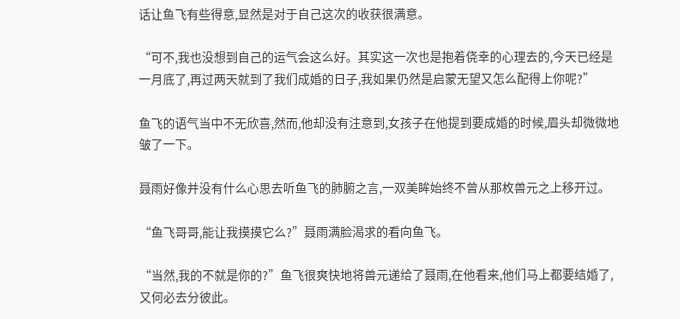话让鱼飞有些得意,显然是对于自己这次的收获很满意。

“可不,我也没想到自己的运气会这么好。其实这一次也是抱着侥幸的心理去的,今天已经是一月底了,再过两天就到了我们成婚的日子,我如果仍然是启蒙无望又怎么配得上你呢?”

鱼飞的语气当中不无欣喜,然而,他却没有注意到,女孩子在他提到要成婚的时候,眉头却微微地皱了一下。

聂雨好像并没有什么心思去听鱼飞的肺腑之言,一双美眸始终不曾从那枚兽元之上移开过。

“鱼飞哥哥,能让我摸摸它么?”聂雨满脸渴求的看向鱼飞。

“当然,我的不就是你的?”鱼飞很爽快地将兽元递给了聂雨,在他看来,他们马上都要结婚了,又何必去分彼此。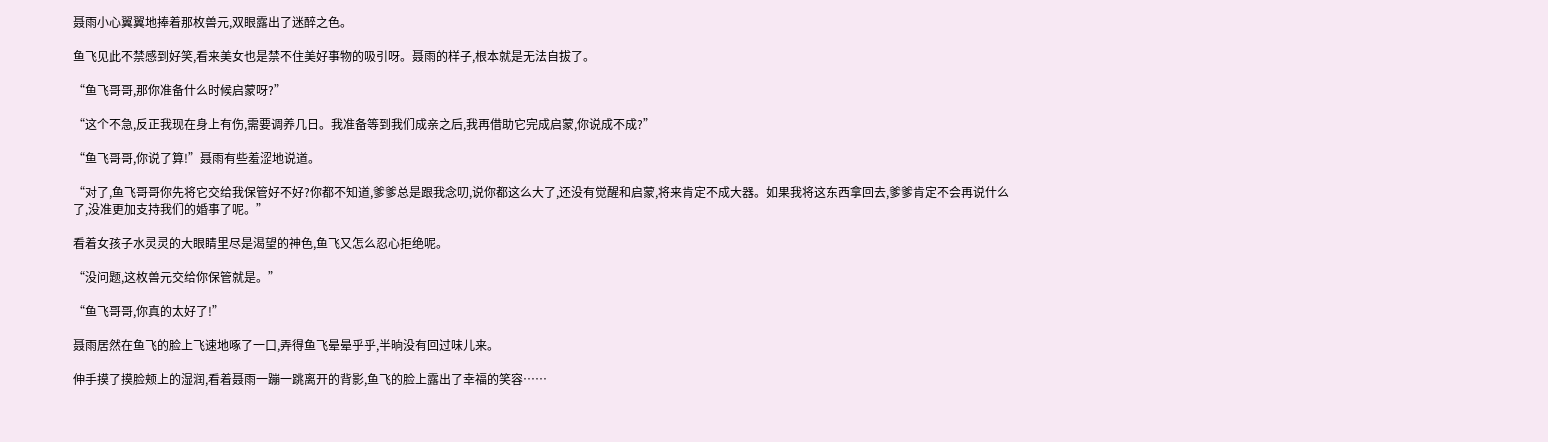聂雨小心翼翼地捧着那枚兽元,双眼露出了迷醉之色。

鱼飞见此不禁感到好笑,看来美女也是禁不住美好事物的吸引呀。聂雨的样子,根本就是无法自拔了。

“鱼飞哥哥,那你准备什么时候启蒙呀?”

“这个不急,反正我现在身上有伤,需要调养几日。我准备等到我们成亲之后,我再借助它完成启蒙,你说成不成?”

“鱼飞哥哥,你说了算!”聂雨有些羞涩地说道。

“对了,鱼飞哥哥你先将它交给我保管好不好?你都不知道,爹爹总是跟我念叨,说你都这么大了,还没有觉醒和启蒙,将来肯定不成大器。如果我将这东西拿回去,爹爹肯定不会再说什么了,没准更加支持我们的婚事了呢。”

看着女孩子水灵灵的大眼睛里尽是渴望的神色,鱼飞又怎么忍心拒绝呢。

“没问题,这枚兽元交给你保管就是。”

“鱼飞哥哥,你真的太好了!”

聂雨居然在鱼飞的脸上飞速地啄了一口,弄得鱼飞晕晕乎乎,半晌没有回过味儿来。

伸手摸了摸脸颊上的湿润,看着聂雨一蹦一跳离开的背影,鱼飞的脸上露出了幸福的笑容……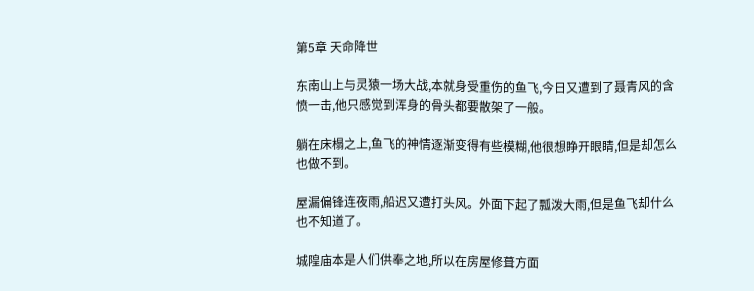第5章 天命降世

东南山上与灵猿一场大战,本就身受重伤的鱼飞,今日又遭到了聂青风的含愤一击,他只感觉到浑身的骨头都要散架了一般。

躺在床榻之上,鱼飞的神情逐渐变得有些模糊,他很想睁开眼睛,但是却怎么也做不到。

屋漏偏锋连夜雨,船迟又遭打头风。外面下起了瓢泼大雨,但是鱼飞却什么也不知道了。

城隍庙本是人们供奉之地,所以在房屋修葺方面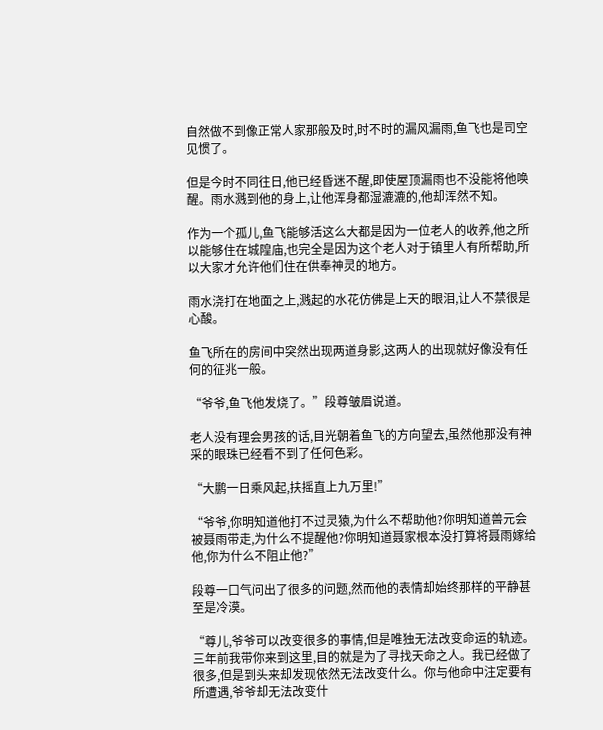自然做不到像正常人家那般及时,时不时的漏风漏雨,鱼飞也是司空见惯了。

但是今时不同往日,他已经昏迷不醒,即使屋顶漏雨也不没能将他唤醒。雨水溅到他的身上,让他浑身都湿漉漉的,他却浑然不知。

作为一个孤儿,鱼飞能够活这么大都是因为一位老人的收养,他之所以能够住在城隍庙,也完全是因为这个老人对于镇里人有所帮助,所以大家才允许他们住在供奉神灵的地方。

雨水浇打在地面之上,溅起的水花仿佛是上天的眼泪,让人不禁很是心酸。

鱼飞所在的房间中突然出现两道身影,这两人的出现就好像没有任何的征兆一般。

“爷爷,鱼飞他发烧了。”段尊皱眉说道。

老人没有理会男孩的话,目光朝着鱼飞的方向望去,虽然他那没有神采的眼珠已经看不到了任何色彩。

“大鹏一日乘风起,扶摇直上九万里!”

“爷爷,你明知道他打不过灵猿,为什么不帮助他?你明知道兽元会被聂雨带走,为什么不提醒他?你明知道聂家根本没打算将聂雨嫁给他,你为什么不阻止他?”

段尊一口气问出了很多的问题,然而他的表情却始终那样的平静甚至是冷漠。

“尊儿,爷爷可以改变很多的事情,但是唯独无法改变命运的轨迹。三年前我带你来到这里,目的就是为了寻找天命之人。我已经做了很多,但是到头来却发现依然无法改变什么。你与他命中注定要有所遭遇,爷爷却无法改变什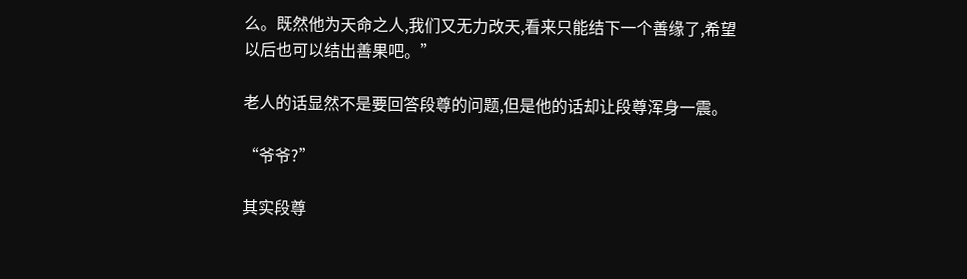么。既然他为天命之人,我们又无力改天,看来只能结下一个善缘了,希望以后也可以结出善果吧。”

老人的话显然不是要回答段尊的问题,但是他的话却让段尊浑身一震。

“爷爷?”

其实段尊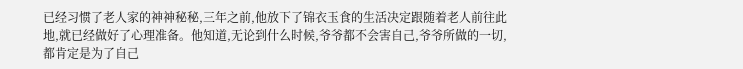已经习惯了老人家的神神秘秘,三年之前,他放下了锦衣玉食的生活决定跟随着老人前往此地,就已经做好了心理准备。他知道,无论到什么时候,爷爷都不会害自己,爷爷所做的一切,都肯定是为了自己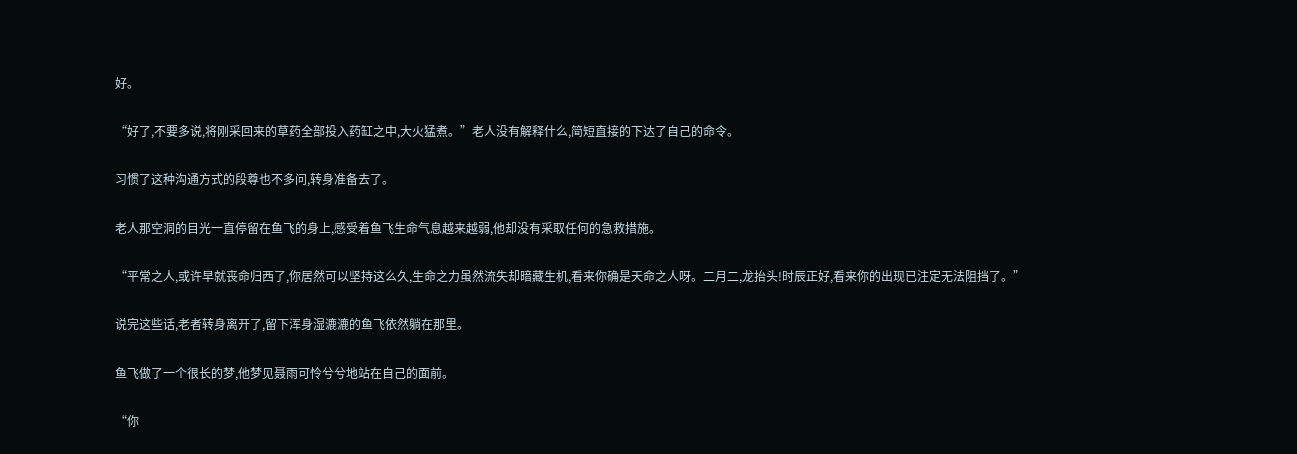好。

“好了,不要多说,将刚采回来的草药全部投入药缸之中,大火猛煮。”老人没有解释什么,简短直接的下达了自己的命令。

习惯了这种沟通方式的段尊也不多问,转身准备去了。

老人那空洞的目光一直停留在鱼飞的身上,感受着鱼飞生命气息越来越弱,他却没有采取任何的急救措施。

“平常之人,或许早就丧命归西了,你居然可以坚持这么久,生命之力虽然流失却暗藏生机,看来你确是天命之人呀。二月二,龙抬头!时辰正好,看来你的出现已注定无法阻挡了。”

说完这些话,老者转身离开了,留下浑身湿漉漉的鱼飞依然躺在那里。

鱼飞做了一个很长的梦,他梦见聂雨可怜兮兮地站在自己的面前。

“你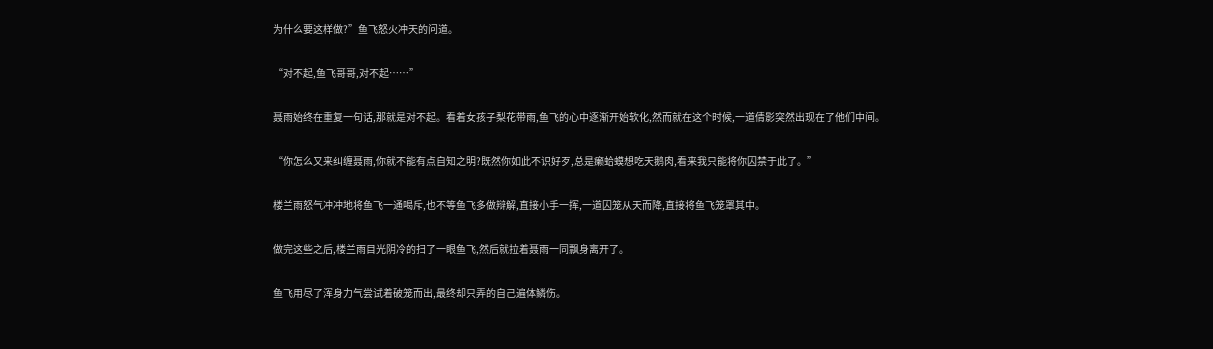为什么要这样做?”鱼飞怒火冲天的问道。

“对不起,鱼飞哥哥,对不起……”

聂雨始终在重复一句话,那就是对不起。看着女孩子梨花带雨,鱼飞的心中逐渐开始软化,然而就在这个时候,一道倩影突然出现在了他们中间。

“你怎么又来纠缠聂雨,你就不能有点自知之明?既然你如此不识好歹,总是癞蛤蟆想吃天鹅肉,看来我只能将你囚禁于此了。”

楼兰雨怒气冲冲地将鱼飞一通喝斥,也不等鱼飞多做辩解,直接小手一挥,一道囚笼从天而降,直接将鱼飞笼罩其中。

做完这些之后,楼兰雨目光阴冷的扫了一眼鱼飞,然后就拉着聂雨一同飘身离开了。

鱼飞用尽了浑身力气尝试着破笼而出,最终却只弄的自己遍体鳞伤。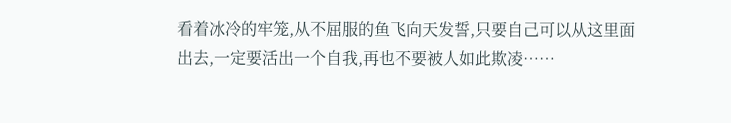看着冰冷的牢笼,从不屈服的鱼飞向天发誓,只要自己可以从这里面出去,一定要活出一个自我,再也不要被人如此欺凌……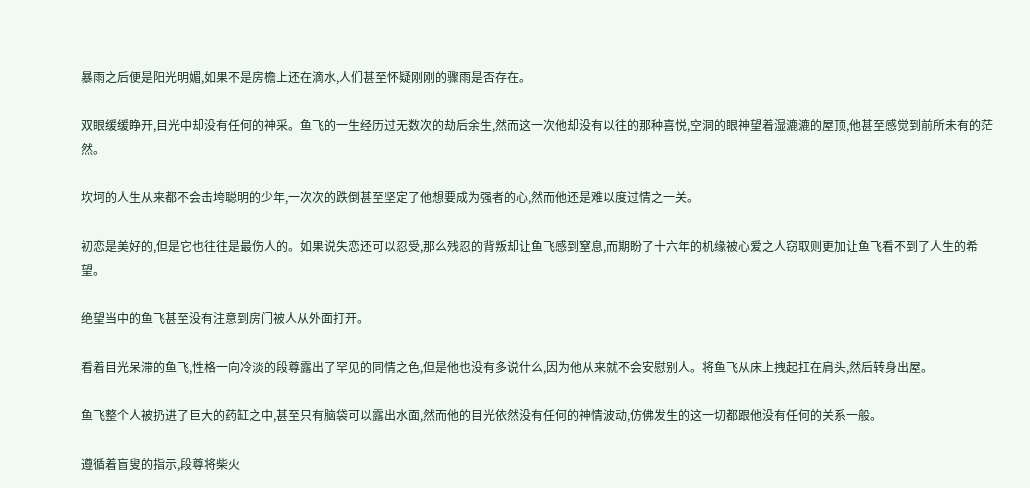暴雨之后便是阳光明媚,如果不是房檐上还在滴水,人们甚至怀疑刚刚的骤雨是否存在。

双眼缓缓睁开,目光中却没有任何的神采。鱼飞的一生经历过无数次的劫后余生,然而这一次他却没有以往的那种喜悦,空洞的眼神望着湿漉漉的屋顶,他甚至感觉到前所未有的茫然。

坎坷的人生从来都不会击垮聪明的少年,一次次的跌倒甚至坚定了他想要成为强者的心,然而他还是难以度过情之一关。

初恋是美好的,但是它也往往是最伤人的。如果说失恋还可以忍受,那么残忍的背叛却让鱼飞感到窒息,而期盼了十六年的机缘被心爱之人窃取则更加让鱼飞看不到了人生的希望。

绝望当中的鱼飞甚至没有注意到房门被人从外面打开。

看着目光呆滞的鱼飞,性格一向冷淡的段尊露出了罕见的同情之色,但是他也没有多说什么,因为他从来就不会安慰别人。将鱼飞从床上拽起扛在肩头,然后转身出屋。

鱼飞整个人被扔进了巨大的药缸之中,甚至只有脑袋可以露出水面,然而他的目光依然没有任何的神情波动,仿佛发生的这一切都跟他没有任何的关系一般。

遵循着盲叟的指示,段尊将柴火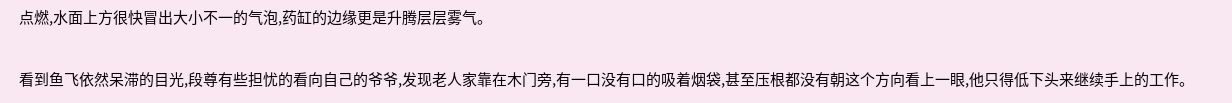点燃,水面上方很快冒出大小不一的气泡,药缸的边缘更是升腾层层雾气。

看到鱼飞依然呆滞的目光,段尊有些担忧的看向自己的爷爷,发现老人家靠在木门旁,有一口没有口的吸着烟袋,甚至压根都没有朝这个方向看上一眼,他只得低下头来继续手上的工作。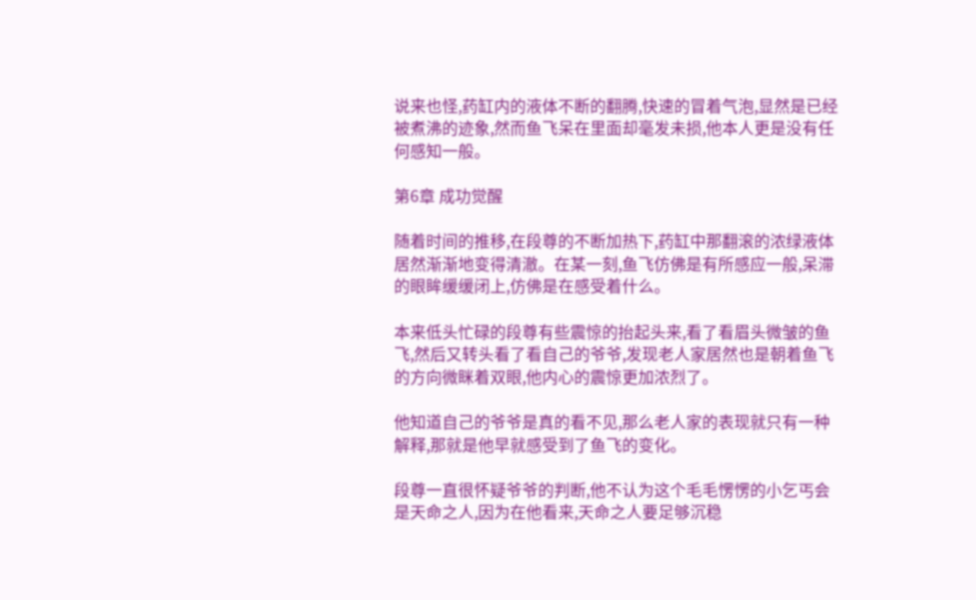说来也怪,药缸内的液体不断的翻腾,快速的冒着气泡,显然是已经被煮沸的迹象,然而鱼飞呆在里面却毫发未损,他本人更是没有任何感知一般。

第6章 成功觉醒

随着时间的推移,在段尊的不断加热下,药缸中那翻滚的浓绿液体居然渐渐地变得清澈。在某一刻,鱼飞仿佛是有所感应一般,呆滞的眼眸缓缓闭上,仿佛是在感受着什么。

本来低头忙碌的段尊有些震惊的抬起头来,看了看眉头微皱的鱼飞,然后又转头看了看自己的爷爷,发现老人家居然也是朝着鱼飞的方向微眯着双眼,他内心的震惊更加浓烈了。

他知道自己的爷爷是真的看不见,那么老人家的表现就只有一种解释,那就是他早就感受到了鱼飞的变化。

段尊一直很怀疑爷爷的判断,他不认为这个毛毛愣愣的小乞丐会是天命之人,因为在他看来,天命之人要足够沉稳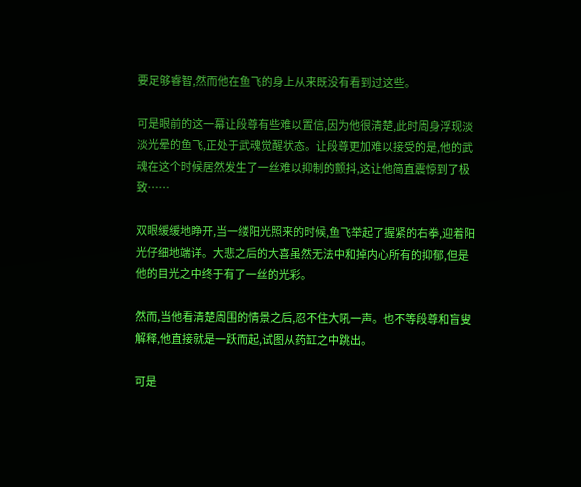要足够睿智,然而他在鱼飞的身上从来既没有看到过这些。

可是眼前的这一幕让段尊有些难以置信,因为他很清楚,此时周身浮现淡淡光晕的鱼飞,正处于武魂觉醒状态。让段尊更加难以接受的是,他的武魂在这个时候居然发生了一丝难以抑制的颤抖,这让他简直震惊到了极致……

双眼缓缓地睁开,当一缕阳光照来的时候,鱼飞举起了握紧的右拳,迎着阳光仔细地端详。大悲之后的大喜虽然无法中和掉内心所有的抑郁,但是他的目光之中终于有了一丝的光彩。

然而,当他看清楚周围的情景之后,忍不住大吼一声。也不等段尊和盲叟解释,他直接就是一跃而起,试图从药缸之中跳出。

可是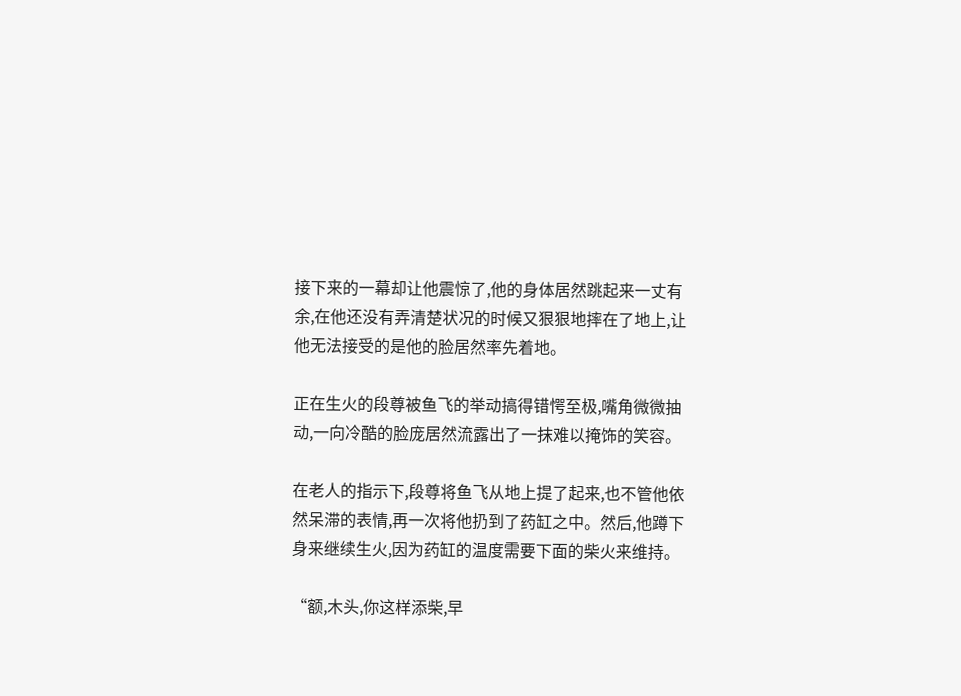接下来的一幕却让他震惊了,他的身体居然跳起来一丈有余,在他还没有弄清楚状况的时候又狠狠地摔在了地上,让他无法接受的是他的脸居然率先着地。

正在生火的段尊被鱼飞的举动搞得错愕至极,嘴角微微抽动,一向冷酷的脸庞居然流露出了一抹难以掩饰的笑容。

在老人的指示下,段尊将鱼飞从地上提了起来,也不管他依然呆滞的表情,再一次将他扔到了药缸之中。然后,他蹲下身来继续生火,因为药缸的温度需要下面的柴火来维持。

“额,木头,你这样添柴,早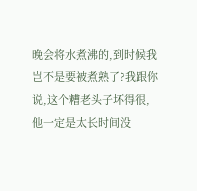晚会将水煮沸的,到时候我岂不是要被煮熟了?我跟你说,这个糟老头子坏得很,他一定是太长时间没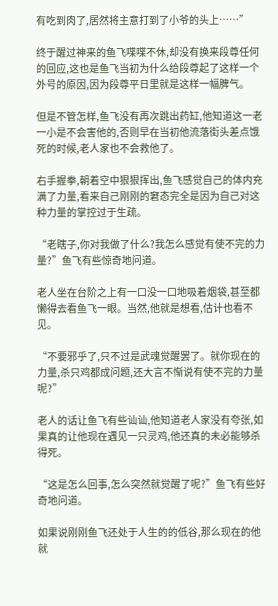有吃到肉了,居然将主意打到了小爷的头上……”

终于醒过神来的鱼飞喋喋不休,却没有换来段尊任何的回应,这也是鱼飞当初为什么给段尊起了这样一个外号的原因,因为段尊平日里就是这样一幅脾气。

但是不管怎样,鱼飞没有再次跳出药缸,他知道这一老一小是不会害他的,否则早在当初他流落街头差点饿死的时候,老人家也不会救他了。

右手握拳,朝着空中狠狠挥出,鱼飞感觉自己的体内充满了力量,看来自己刚刚的窘态完全是因为自己对这种力量的掌控过于生疏。

“老瞎子,你对我做了什么?我怎么感觉有使不完的力量?”鱼飞有些惊奇地问道。

老人坐在台阶之上有一口没一口地吸着烟袋,甚至都懒得去看鱼飞一眼。当然,他就是想看,估计也看不见。

“不要邪乎了,只不过是武魂觉醒罢了。就你现在的力量,杀只鸡都成问题,还大言不惭说有使不完的力量呢?”

老人的话让鱼飞有些讪讪,他知道老人家没有夸张,如果真的让他现在遇见一只灵鸡,他还真的未必能够杀得死。

“这是怎么回事,怎么突然就觉醒了呢?”鱼飞有些好奇地问道。

如果说刚刚鱼飞还处于人生的的低谷,那么现在的他就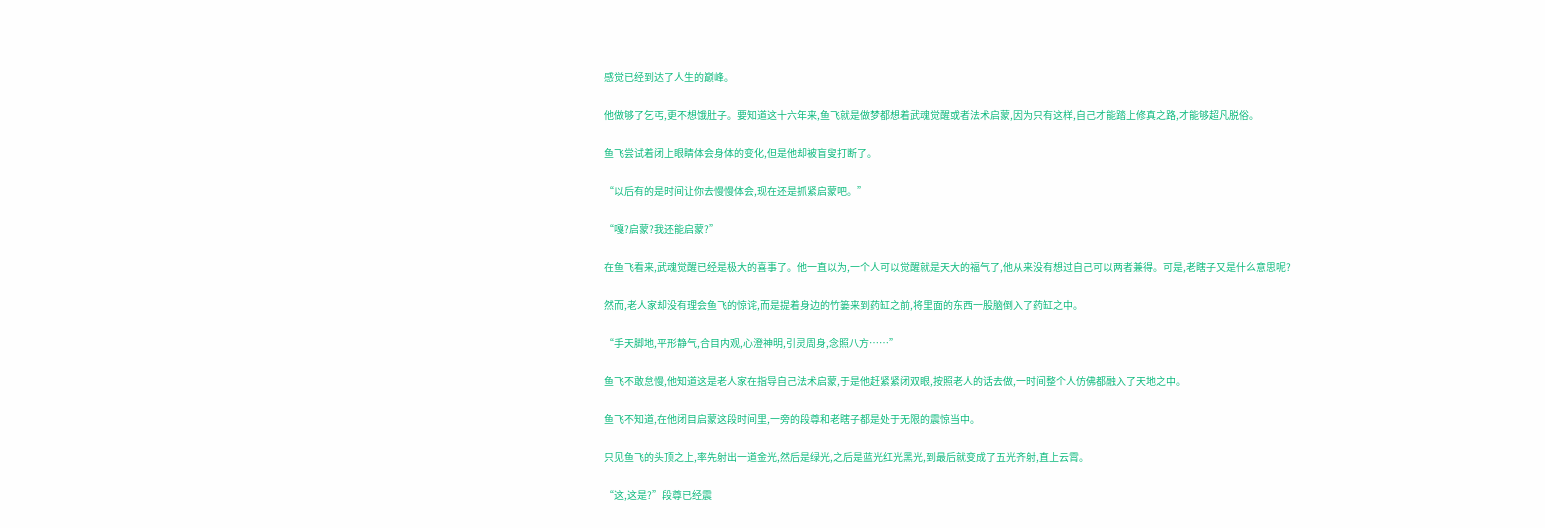感觉已经到达了人生的巅峰。

他做够了乞丐,更不想饿肚子。要知道这十六年来,鱼飞就是做梦都想着武魂觉醒或者法术启蒙,因为只有这样,自己才能踏上修真之路,才能够超凡脱俗。

鱼飞尝试着闭上眼睛体会身体的变化,但是他却被盲叟打断了。

“以后有的是时间让你去慢慢体会,现在还是抓紧启蒙吧。”

“嘎?启蒙?我还能启蒙?”

在鱼飞看来,武魂觉醒已经是极大的喜事了。他一直以为,一个人可以觉醒就是天大的福气了,他从来没有想过自己可以两者兼得。可是,老瞎子又是什么意思呢?

然而,老人家却没有理会鱼飞的惊诧,而是提着身边的竹篓来到药缸之前,将里面的东西一股脑倒入了药缸之中。

“手天脚地,平形静气,合目内观,心澄神明,引灵周身,念照八方……”

鱼飞不敢怠慢,他知道这是老人家在指导自己法术启蒙,于是他赶紧紧闭双眼,按照老人的话去做,一时间整个人仿佛都融入了天地之中。

鱼飞不知道,在他闭目启蒙这段时间里,一旁的段尊和老瞎子都是处于无限的震惊当中。

只见鱼飞的头顶之上,率先射出一道金光,然后是绿光,之后是蓝光红光黑光,到最后就变成了五光齐射,直上云霄。

“这,这是?”段尊已经震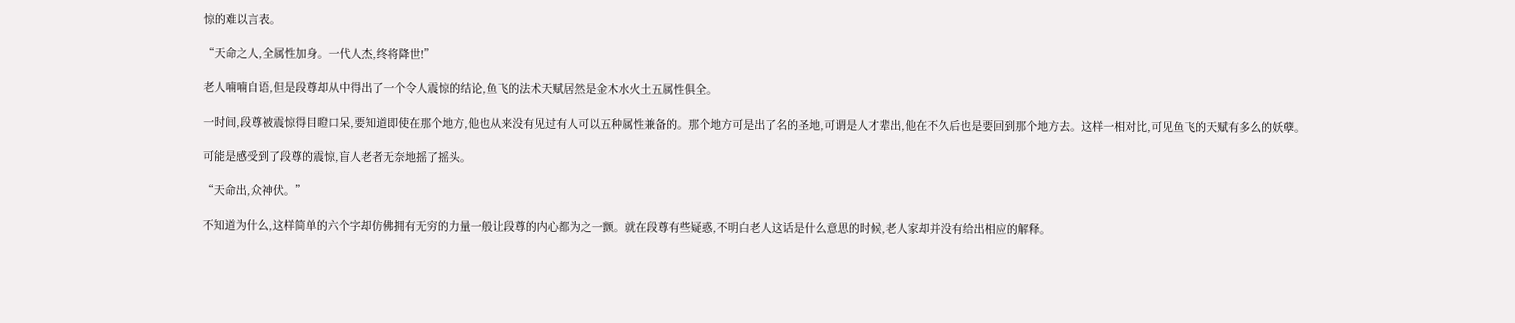惊的难以言表。

“天命之人,全属性加身。一代人杰,终将降世!”

老人喃喃自语,但是段尊却从中得出了一个令人震惊的结论,鱼飞的法术天赋居然是金木水火土五属性俱全。

一时间,段尊被震惊得目瞪口呆,要知道即使在那个地方,他也从来没有见过有人可以五种属性兼备的。那个地方可是出了名的圣地,可谓是人才辈出,他在不久后也是要回到那个地方去。这样一相对比,可见鱼飞的天赋有多么的妖孽。

可能是感受到了段尊的震惊,盲人老者无奈地摇了摇头。

“天命出,众神伏。”

不知道为什么,这样简单的六个字却仿佛拥有无穷的力量一般让段尊的内心都为之一颤。就在段尊有些疑惑,不明白老人这话是什么意思的时候,老人家却并没有给出相应的解释。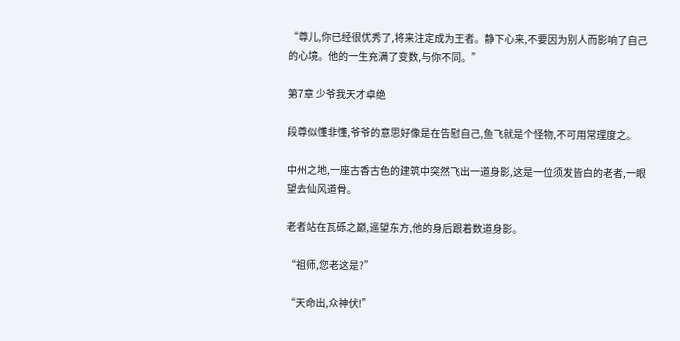“尊儿,你已经很优秀了,将来注定成为王者。静下心来,不要因为别人而影响了自己的心境。他的一生充满了变数,与你不同。”

第7章 少爷我天才卓绝

段尊似懂非懂,爷爷的意思好像是在告慰自己,鱼飞就是个怪物,不可用常理度之。

中州之地,一座古香古色的建筑中突然飞出一道身影,这是一位须发皆白的老者,一眼望去仙风道骨。

老者站在瓦砾之巅,遥望东方,他的身后跟着数道身影。

“祖师,您老这是?”

“天命出,众神伏!”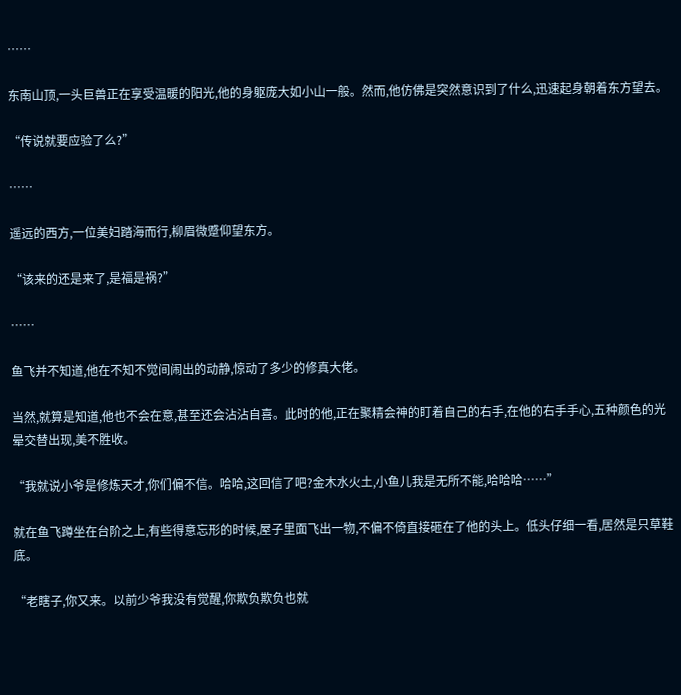……

东南山顶,一头巨兽正在享受温暖的阳光,他的身躯庞大如小山一般。然而,他仿佛是突然意识到了什么,迅速起身朝着东方望去。

“传说就要应验了么?”

……

遥远的西方,一位美妇踏海而行,柳眉微蹙仰望东方。

“该来的还是来了,是福是祸?”

……

鱼飞并不知道,他在不知不觉间闹出的动静,惊动了多少的修真大佬。

当然,就算是知道,他也不会在意,甚至还会沾沾自喜。此时的他,正在聚精会神的盯着自己的右手,在他的右手手心,五种颜色的光晕交替出现,美不胜收。

“我就说小爷是修炼天才,你们偏不信。哈哈,这回信了吧?金木水火土,小鱼儿我是无所不能,哈哈哈……”

就在鱼飞蹲坐在台阶之上,有些得意忘形的时候,屋子里面飞出一物,不偏不倚直接砸在了他的头上。低头仔细一看,居然是只草鞋底。

“老瞎子,你又来。以前少爷我没有觉醒,你欺负欺负也就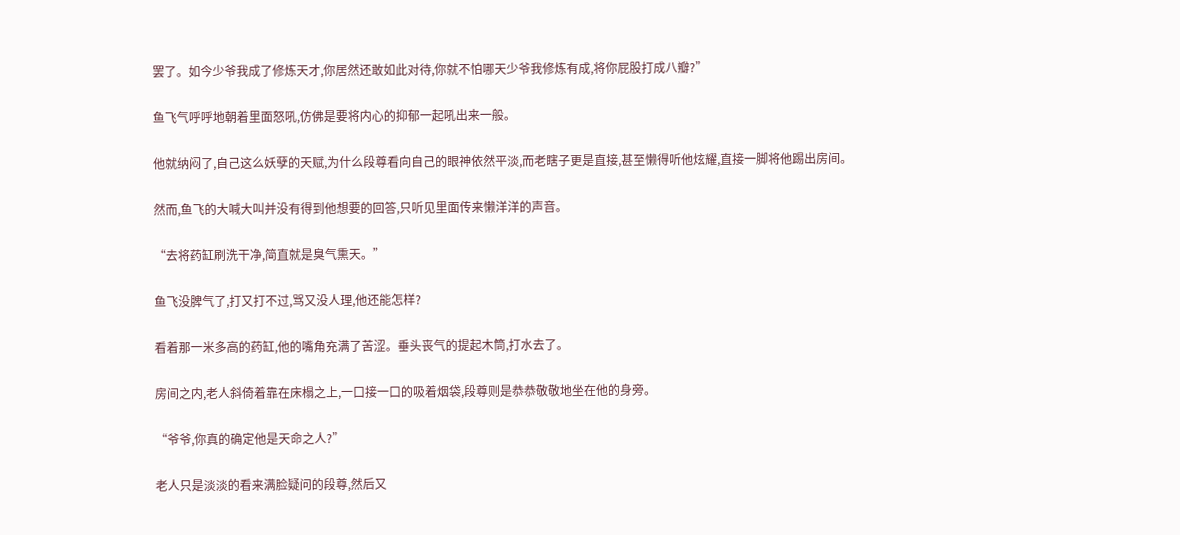罢了。如今少爷我成了修炼天才,你居然还敢如此对待,你就不怕哪天少爷我修炼有成,将你屁股打成八瓣?”

鱼飞气呼呼地朝着里面怒吼,仿佛是要将内心的抑郁一起吼出来一般。

他就纳闷了,自己这么妖孽的天赋,为什么段尊看向自己的眼神依然平淡,而老瞎子更是直接,甚至懒得听他炫耀,直接一脚将他踢出房间。

然而,鱼飞的大喊大叫并没有得到他想要的回答,只听见里面传来懒洋洋的声音。

“去将药缸刷洗干净,简直就是臭气熏天。”

鱼飞没脾气了,打又打不过,骂又没人理,他还能怎样?

看着那一米多高的药缸,他的嘴角充满了苦涩。垂头丧气的提起木筒,打水去了。

房间之内,老人斜倚着靠在床榻之上,一口接一口的吸着烟袋,段尊则是恭恭敬敬地坐在他的身旁。

“爷爷,你真的确定他是天命之人?”

老人只是淡淡的看来满脸疑问的段尊,然后又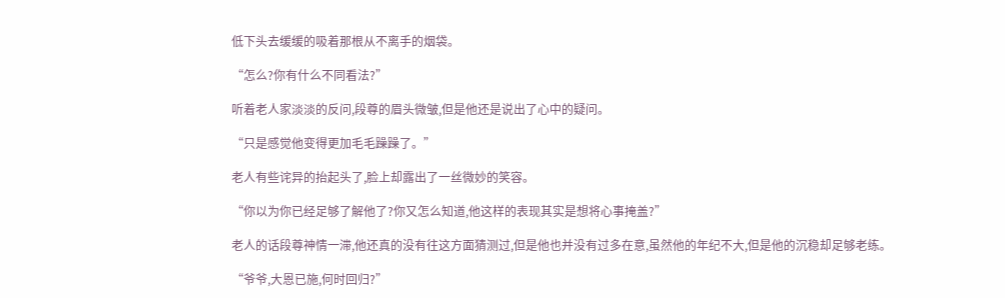低下头去缓缓的吸着那根从不离手的烟袋。

“怎么?你有什么不同看法?”

听着老人家淡淡的反问,段尊的眉头微皱,但是他还是说出了心中的疑问。

“只是感觉他变得更加毛毛躁躁了。”

老人有些诧异的抬起头了,脸上却露出了一丝微妙的笑容。

“你以为你已经足够了解他了?你又怎么知道,他这样的表现其实是想将心事掩盖?”

老人的话段尊神情一滞,他还真的没有往这方面猜测过,但是他也并没有过多在意,虽然他的年纪不大,但是他的沉稳却足够老练。

“爷爷,大恩已施,何时回归?”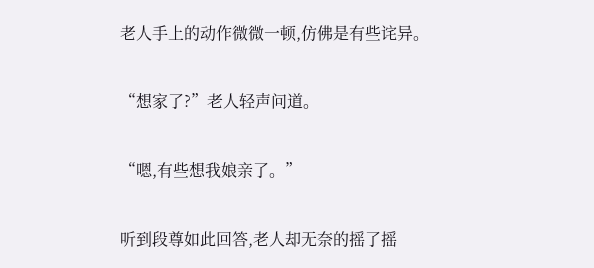老人手上的动作微微一顿,仿佛是有些诧异。

“想家了?”老人轻声问道。

“嗯,有些想我娘亲了。”

听到段尊如此回答,老人却无奈的摇了摇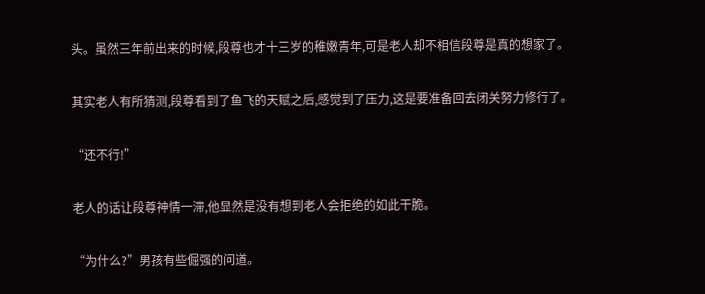头。虽然三年前出来的时候,段尊也才十三岁的稚嫩青年,可是老人却不相信段尊是真的想家了。

其实老人有所猜测,段尊看到了鱼飞的天赋之后,感觉到了压力,这是要准备回去闭关努力修行了。

“还不行!”

老人的话让段尊神情一滞,他显然是没有想到老人会拒绝的如此干脆。

“为什么?”男孩有些倔强的问道。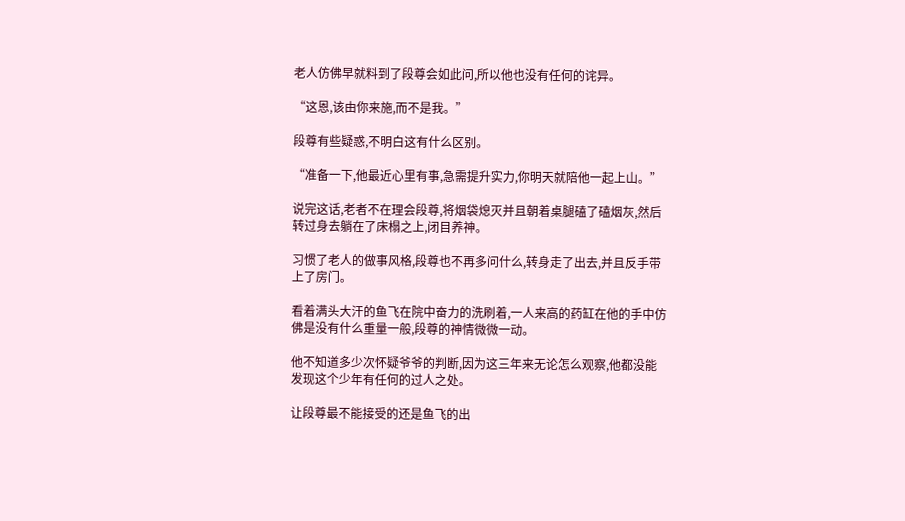老人仿佛早就料到了段尊会如此问,所以他也没有任何的诧异。

“这恩,该由你来施,而不是我。”

段尊有些疑惑,不明白这有什么区别。

“准备一下,他最近心里有事,急需提升实力,你明天就陪他一起上山。”

说完这话,老者不在理会段尊,将烟袋熄灭并且朝着桌腿磕了磕烟灰,然后转过身去躺在了床榻之上,闭目养神。

习惯了老人的做事风格,段尊也不再多问什么,转身走了出去,并且反手带上了房门。

看着满头大汗的鱼飞在院中奋力的洗刷着,一人来高的药缸在他的手中仿佛是没有什么重量一般,段尊的神情微微一动。

他不知道多少次怀疑爷爷的判断,因为这三年来无论怎么观察,他都没能发现这个少年有任何的过人之处。

让段尊最不能接受的还是鱼飞的出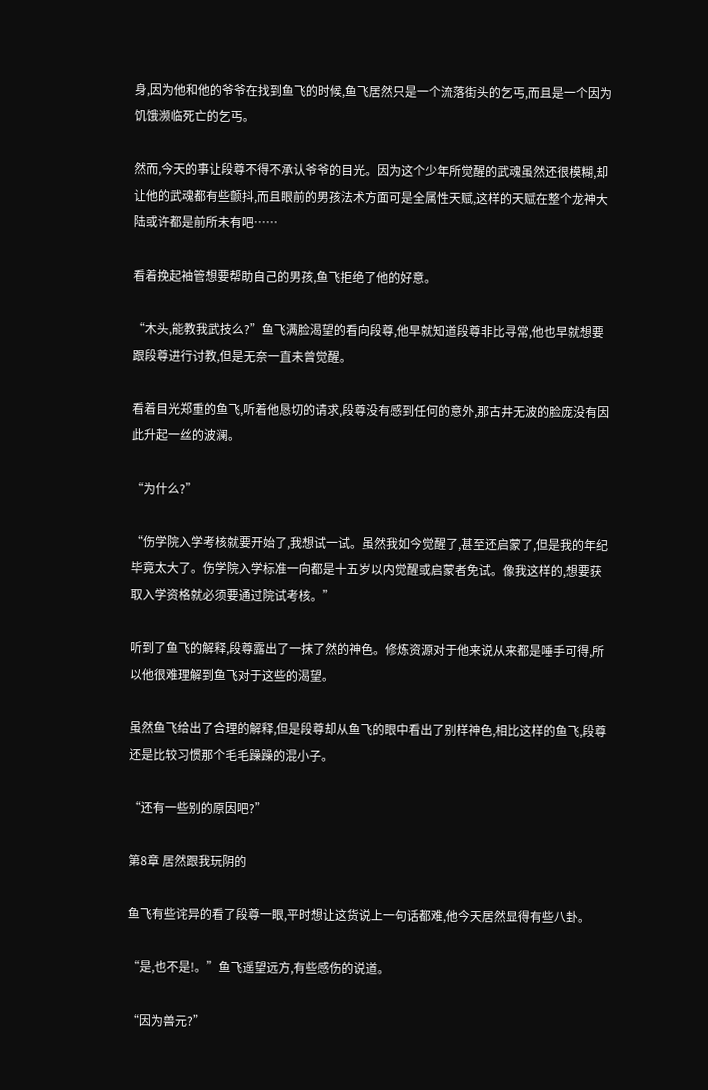身,因为他和他的爷爷在找到鱼飞的时候,鱼飞居然只是一个流落街头的乞丐,而且是一个因为饥饿濒临死亡的乞丐。

然而,今天的事让段尊不得不承认爷爷的目光。因为这个少年所觉醒的武魂虽然还很模糊,却让他的武魂都有些颤抖,而且眼前的男孩法术方面可是全属性天赋,这样的天赋在整个龙神大陆或许都是前所未有吧……

看着挽起袖管想要帮助自己的男孩,鱼飞拒绝了他的好意。

“木头,能教我武技么?”鱼飞满脸渴望的看向段尊,他早就知道段尊非比寻常,他也早就想要跟段尊进行讨教,但是无奈一直未曾觉醒。

看着目光郑重的鱼飞,听着他恳切的请求,段尊没有感到任何的意外,那古井无波的脸庞没有因此升起一丝的波澜。

“为什么?”

“伤学院入学考核就要开始了,我想试一试。虽然我如今觉醒了,甚至还启蒙了,但是我的年纪毕竟太大了。伤学院入学标准一向都是十五岁以内觉醒或启蒙者免试。像我这样的,想要获取入学资格就必须要通过院试考核。”

听到了鱼飞的解释,段尊露出了一抹了然的神色。修炼资源对于他来说从来都是唾手可得,所以他很难理解到鱼飞对于这些的渴望。

虽然鱼飞给出了合理的解释,但是段尊却从鱼飞的眼中看出了别样神色,相比这样的鱼飞,段尊还是比较习惯那个毛毛躁躁的混小子。

“还有一些别的原因吧?”

第8章 居然跟我玩阴的

鱼飞有些诧异的看了段尊一眼,平时想让这货说上一句话都难,他今天居然显得有些八卦。

“是,也不是!。”鱼飞遥望远方,有些感伤的说道。

“因为兽元?”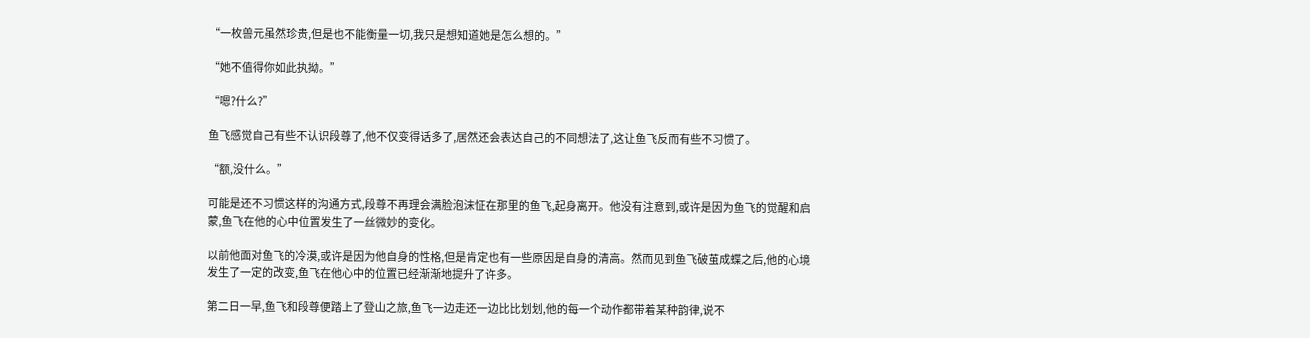“一枚兽元虽然珍贵,但是也不能衡量一切,我只是想知道她是怎么想的。”

“她不值得你如此执拗。”

“嗯?什么?”

鱼飞感觉自己有些不认识段尊了,他不仅变得话多了,居然还会表达自己的不同想法了,这让鱼飞反而有些不习惯了。

“额,没什么。”

可能是还不习惯这样的沟通方式,段尊不再理会满脸泡沫怔在那里的鱼飞,起身离开。他没有注意到,或许是因为鱼飞的觉醒和启蒙,鱼飞在他的心中位置发生了一丝微妙的变化。

以前他面对鱼飞的冷漠,或许是因为他自身的性格,但是肯定也有一些原因是自身的清高。然而见到鱼飞破茧成蝶之后,他的心境发生了一定的改变,鱼飞在他心中的位置已经渐渐地提升了许多。

第二日一早,鱼飞和段尊便踏上了登山之旅,鱼飞一边走还一边比比划划,他的每一个动作都带着某种韵律,说不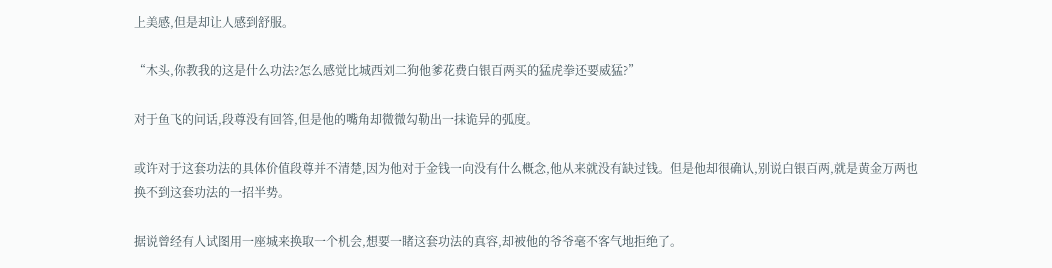上美感,但是却让人感到舒服。

“木头,你教我的这是什么功法?怎么感觉比城西刘二狗他爹花费白银百两买的猛虎拳还要威猛?”

对于鱼飞的问话,段尊没有回答,但是他的嘴角却微微勾勒出一抹诡异的弧度。

或许对于这套功法的具体价值段尊并不清楚,因为他对于金钱一向没有什么概念,他从来就没有缺过钱。但是他却很确认,别说白银百两,就是黄金万两也换不到这套功法的一招半势。

据说曾经有人试图用一座城来换取一个机会,想要一睹这套功法的真容,却被他的爷爷毫不客气地拒绝了。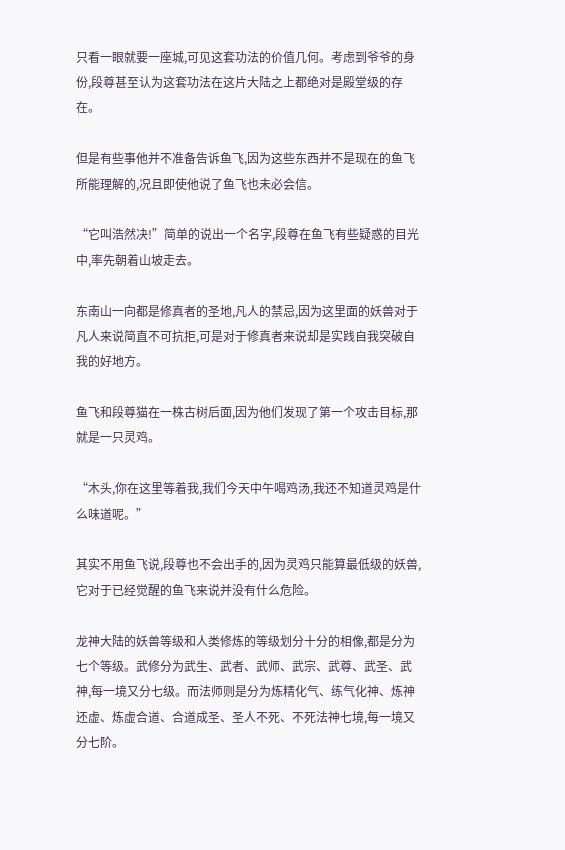只看一眼就要一座城,可见这套功法的价值几何。考虑到爷爷的身份,段尊甚至认为这套功法在这片大陆之上都绝对是殿堂级的存在。

但是有些事他并不准备告诉鱼飞,因为这些东西并不是现在的鱼飞所能理解的,况且即使他说了鱼飞也未必会信。

“它叫浩然决!”简单的说出一个名字,段尊在鱼飞有些疑惑的目光中,率先朝着山坡走去。

东南山一向都是修真者的圣地,凡人的禁忌,因为这里面的妖兽对于凡人来说简直不可抗拒,可是对于修真者来说却是实践自我突破自我的好地方。

鱼飞和段尊猫在一株古树后面,因为他们发现了第一个攻击目标,那就是一只灵鸡。

“木头,你在这里等着我,我们今天中午喝鸡汤,我还不知道灵鸡是什么味道呢。”

其实不用鱼飞说,段尊也不会出手的,因为灵鸡只能算最低级的妖兽,它对于已经觉醒的鱼飞来说并没有什么危险。

龙神大陆的妖兽等级和人类修炼的等级划分十分的相像,都是分为七个等级。武修分为武生、武者、武师、武宗、武尊、武圣、武神,每一境又分七级。而法师则是分为炼精化气、练气化神、炼神还虚、炼虚合道、合道成圣、圣人不死、不死法神七境,每一境又分七阶。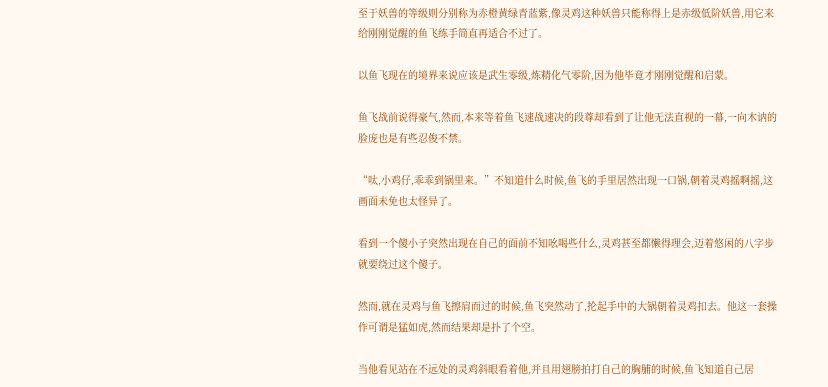至于妖兽的等级则分别称为赤橙黄绿青蓝紫,像灵鸡这种妖兽只能称得上是赤级低阶妖兽,用它来给刚刚觉醒的鱼飞练手简直再适合不过了。

以鱼飞现在的境界来说应该是武生零级,炼精化气零阶,因为他毕竟才刚刚觉醒和启蒙。

鱼飞战前说得豪气,然而,本来等着鱼飞速战速决的段尊却看到了让他无法直视的一幕,一向木讷的脸庞也是有些忍俊不禁。

“呔,小鸡仔,乖乖到锅里来。”不知道什么时候,鱼飞的手里居然出现一口锅,朝着灵鸡摇啊摇,这画面未免也太怪异了。

看到一个傻小子突然出现在自己的面前不知吆喝些什么,灵鸡甚至都懒得理会,迈着悠闲的八字步就要绕过这个傻子。

然而,就在灵鸡与鱼飞擦肩而过的时候,鱼飞突然动了,抡起手中的大锅朝着灵鸡扣去。他这一套操作可谓是猛如虎,然而结果却是扑了个空。

当他看见站在不远处的灵鸡斜眼看着他,并且用翅膀拍打自己的胸脯的时候,鱼飞知道自己居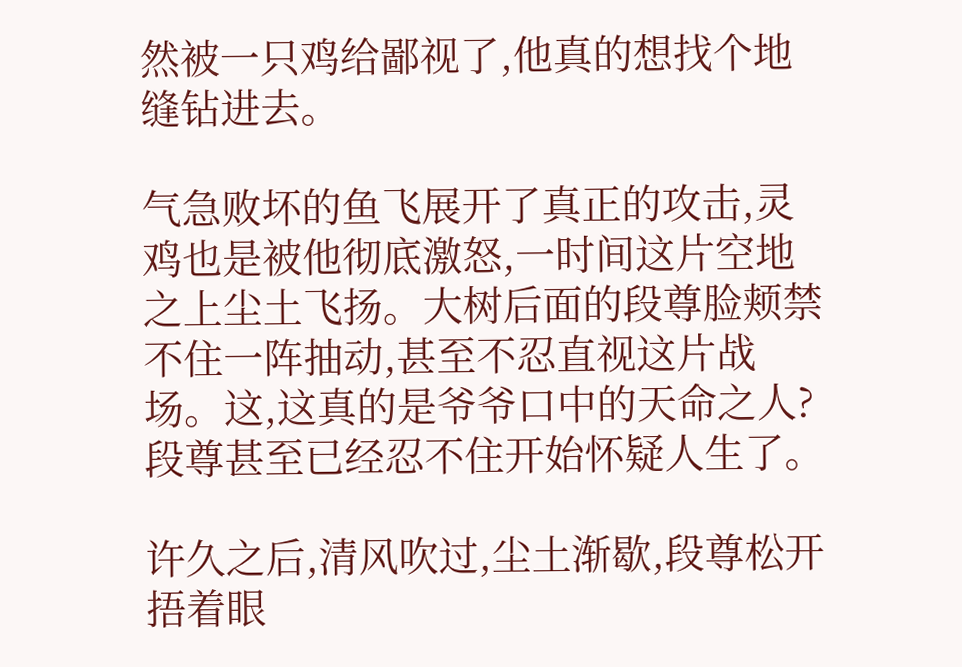然被一只鸡给鄙视了,他真的想找个地缝钻进去。

气急败坏的鱼飞展开了真正的攻击,灵鸡也是被他彻底激怒,一时间这片空地之上尘土飞扬。大树后面的段尊脸颊禁不住一阵抽动,甚至不忍直视这片战场。这,这真的是爷爷口中的天命之人?段尊甚至已经忍不住开始怀疑人生了。

许久之后,清风吹过,尘土渐歇,段尊松开捂着眼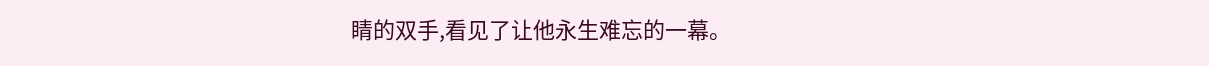睛的双手,看见了让他永生难忘的一幕。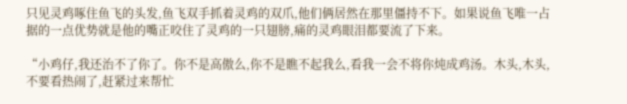只见灵鸡啄住鱼飞的头发,鱼飞双手抓着灵鸡的双爪,他们俩居然在那里僵持不下。如果说鱼飞唯一占据的一点优势就是他的嘴正咬住了灵鸡的一只翅膀,痛的灵鸡眼泪都要流了下来。

“小鸡仔,我还治不了你了。你不是高傲么,你不是瞧不起我么,看我一会不将你炖成鸡汤。木头,木头,不要看热闹了,赶紧过来帮忙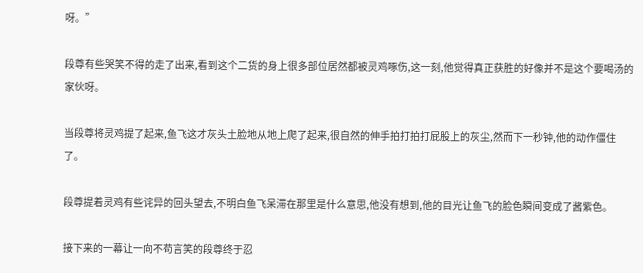呀。”

段尊有些哭笑不得的走了出来,看到这个二货的身上很多部位居然都被灵鸡啄伤,这一刻,他觉得真正获胜的好像并不是这个要喝汤的家伙呀。

当段尊将灵鸡提了起来,鱼飞这才灰头土脸地从地上爬了起来,很自然的伸手拍打拍打屁股上的灰尘,然而下一秒钟,他的动作僵住了。

段尊提着灵鸡有些诧异的回头望去,不明白鱼飞呆滞在那里是什么意思,他没有想到,他的目光让鱼飞的脸色瞬间变成了酱紫色。

接下来的一幕让一向不苟言笑的段尊终于忍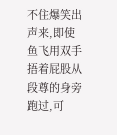不住爆笑出声来,即使鱼飞用双手捂着屁股从段尊的身旁跑过,可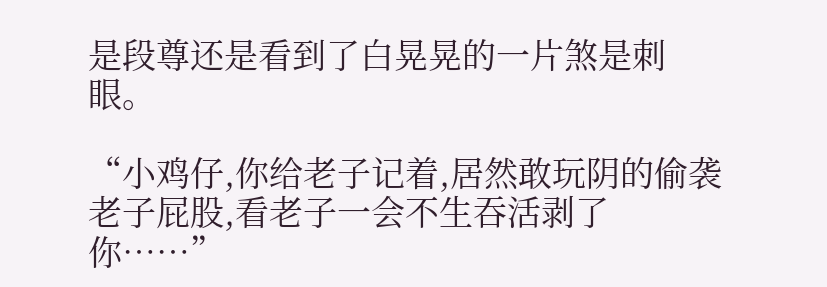是段尊还是看到了白晃晃的一片煞是刺眼。

“小鸡仔,你给老子记着,居然敢玩阴的偷袭老子屁股,看老子一会不生吞活剥了你……”